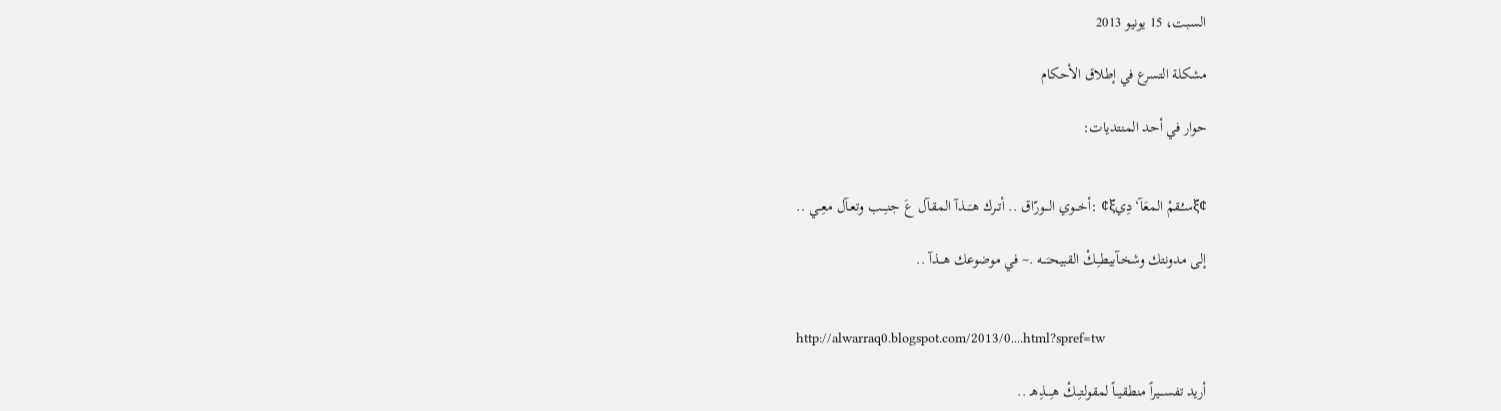السبت، 15 يونيو 2013

مشكلة التسرع في إطلاق الأحكام

حوار في أحد المنتديات:


¢ξسـُـقمْ المعَآ‘دِيξ¢ :أخـــوي الـــورّاق .. أتــرك هـَـــذآ المقـآل عَ جنـِــب وتعـآل معِــي ..

إلى مدونتك وشخـآبيطـِـكْ القبيحـَـــه .~ في موضوعك هـــذآ ..


http://alwarraq0.blogspot.com/2013/0....html?spref=tw

أريد تفســـيراً منطقيــاً لمقولتـِـكْ هـِـــذِهـ ..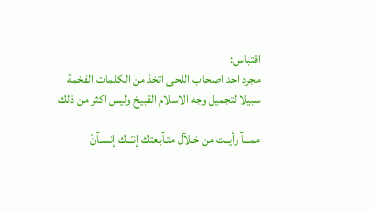اقتباس:
مجرد احد اصحاب اللحى اتخذ من الكلمات الفخمة
سبيلا لتجميل وجه الاسلام القبيخ وليس اكثر من ذلك

ممـــآ رأيــت من خـلآل متـآبعتك إنـّــك إنسـآنْ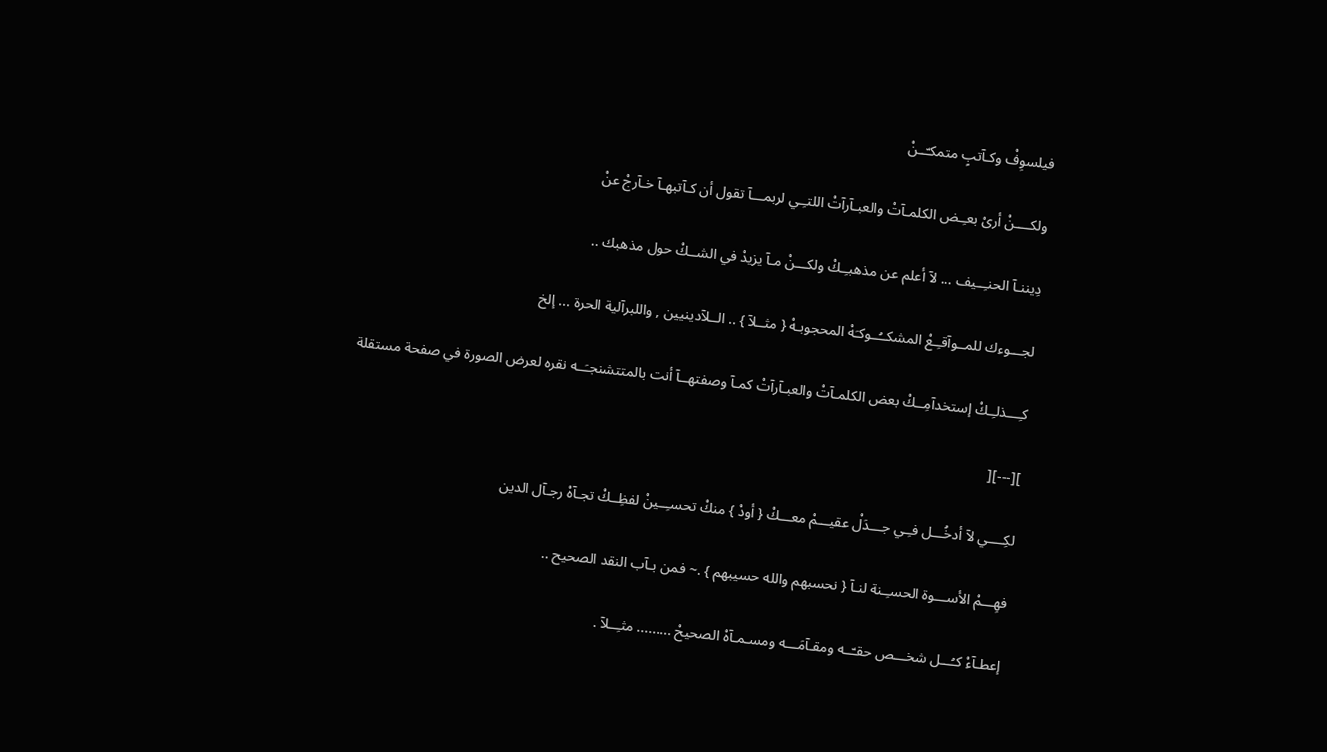فيلسوِفْ وكـآتبٍ متمكـّــنْ

ولكــــنْ أرىْ بعـِـض الكلمـآتْ والعبـآرآتْ اللتـِـي لربمـــآ تقول أن كـآتبهـآ خـآرجْ عنْ

دِيننـآ الحنـِــيف ... لآ أعلم عن مذهبـِـكْ ولكـــنْ مـآ يزيدْ في الشــكْ حول مذهبك ..

لجـــوءك للمــوآقـِـعْ المشكــُــوكـَهْ المحجوبـهْ { مثــلآ } .. الــلآدينيين , واللبرآلية الحرة ... إلخ

كـِـــذلـِـكْ إستخدآمِــكْ بعض الكلمـآتْ والعبـآرآتْ كمـآ وصفتهــآ أنت بالمتتشنجـَــه نقره لعرض الصورة في صفحة مستقلة

][---][

لكِــــي لآ أدخُـــل فـِـي جـــدَلْ عقيـــمْ معـــكْ { أودْ } منكْ تحسـِــينْ لفظِــكْ تجـآهْ رجـآل الدين

فهِـــمْ الأســـوة الحسـِـنة لنـآ { نحسبهم والله حسيبهم } .~ فمن بـآب النقد الصحيح ..

إعطـآءْ كـُـــل شخـــص حقـّــه ومقـآمَـــه ومسـمـآهْ الصحيحْ ......... مثـِــلآ .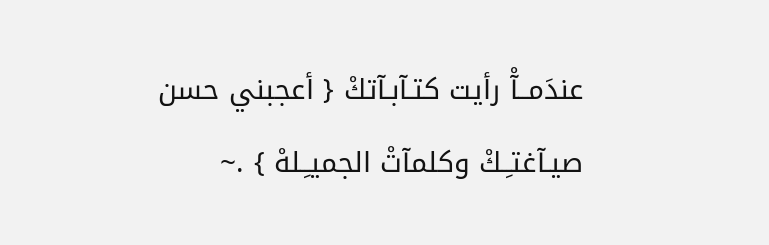عندَمــآْ رأيت كتـآبـآتكْ { أعجبني حسن صيـآغتـِـكْ وكلمآتْ الجميـِـلهْ } .~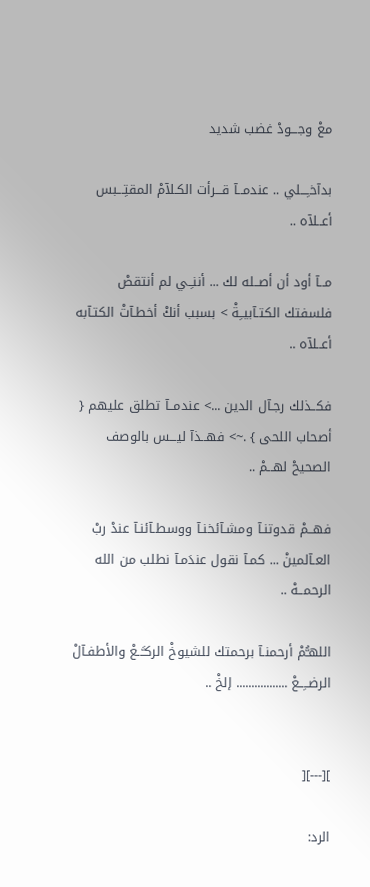معْ وجـــودْ غضب شديد

بدآخـِـــلي .. عندمــآ قـــرأت الكـلآمْ المقتِـــبس أعــلآه ..

مــآ أود أن أصــله لك ... أننـِـي لم أنتقصْ فلسفتك الكتـآبيــِةْ > بسبب أنكْ أخطـآتْ الكتـآبه أعــلآه ..

فكــذلك رجـآل الدين ...> عندمــآ تطلق عليهم { أصحاب اللحى } .~> فهــذآ ليـــس بالوصف الصحيحْ لهــمْ ..

فهــمْ قدوتنـآ ومشـآئخنـآ ووسطـآئنـآ عندْ ربْ العـآلمينْ ... كمـآ نقول عندَمـآ نطلب من الله الرحمــهْ ..

اللهـُّمْ أرحمنـآ برحمتك للشيوخْ الركـَّــعْ والأطفـآلْ الرضــِــعْ ................. إلخْ ..


][---][

الرد: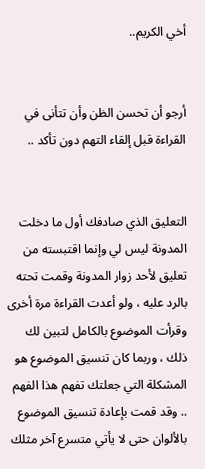أخي الكريم..


أرجو أن تحسن الظن وأن تتأنى في القراءة قبل إلقاء التهم دون تأكد ..


التعليق الذي صادفك أول ما دخلت المدونة ليس لي وإنما اقتبسته من تعليق لأحد زوار المدونة وقمت تحته بالرد عليه ، ولو أعدت القراءة مرة أخرى وقرأت الموضوع بالكامل لتبين لك ذلك ، وربما كان تنسيق الموضوع هو المشكلة التي جعلتك تفهم هذا الفهم .. وقد قمت بإعادة تنسيق الموضوع بالألوان حتى لا يأتي متسرع آخر مثلك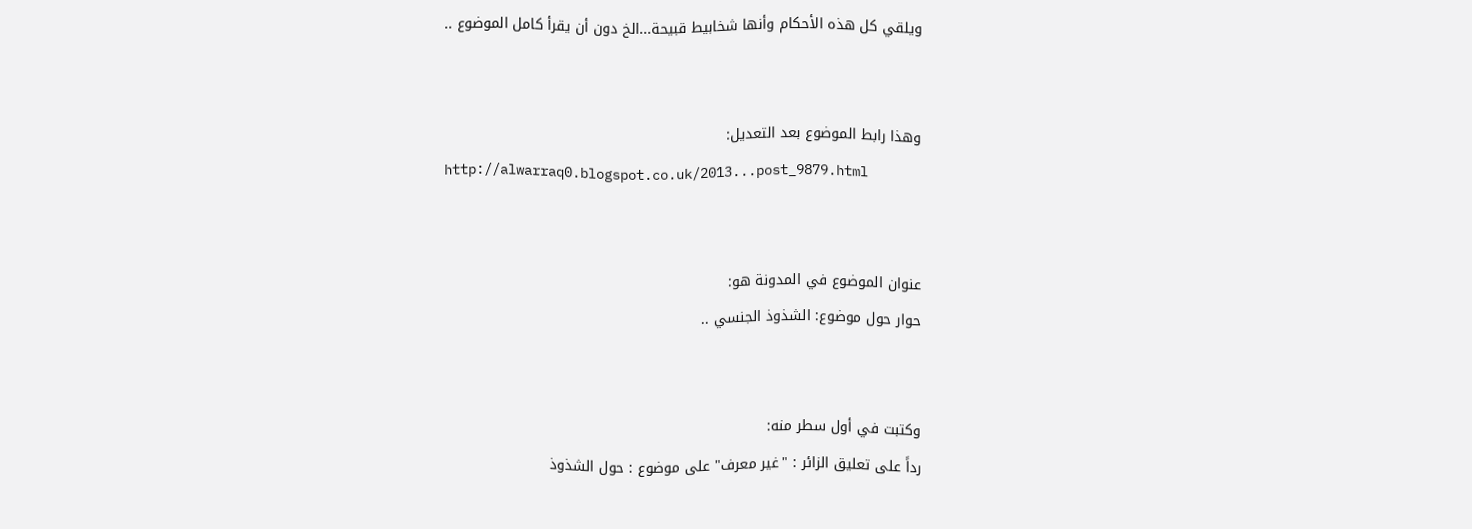ويلقي كل هذه الأحكام وأنها شخابيط قبيحة...الخ دون أن يقرأ كامل الموضوع ..


وهذا رابط الموضوع بعد التعديل:
http://alwarraq0.blogspot.co.uk/2013...post_9879.html


عنوان الموضوع في المدونة هو:
حوار حول موضوع: الشذوذ الجنسي ..


وكتبت في أول سطر منه:
رداً على تعليق الزائر : "غير معرف" على موضوع : حول الشذوذ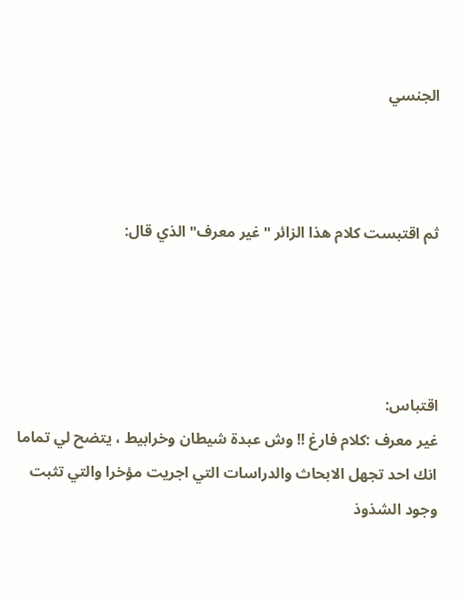الجنسي



ثم اقتبست كلام هذا الزائر "غير معرف" الذي قال:




اقتباس:
غير معرف :كلام فارغ !! وش عبدة شيطان وخرابيط ، يتضح لي تماما انك احد تجهل الابحاث والدراسات التي اجريت مؤخرا والتي تثبت وجود الشذوذ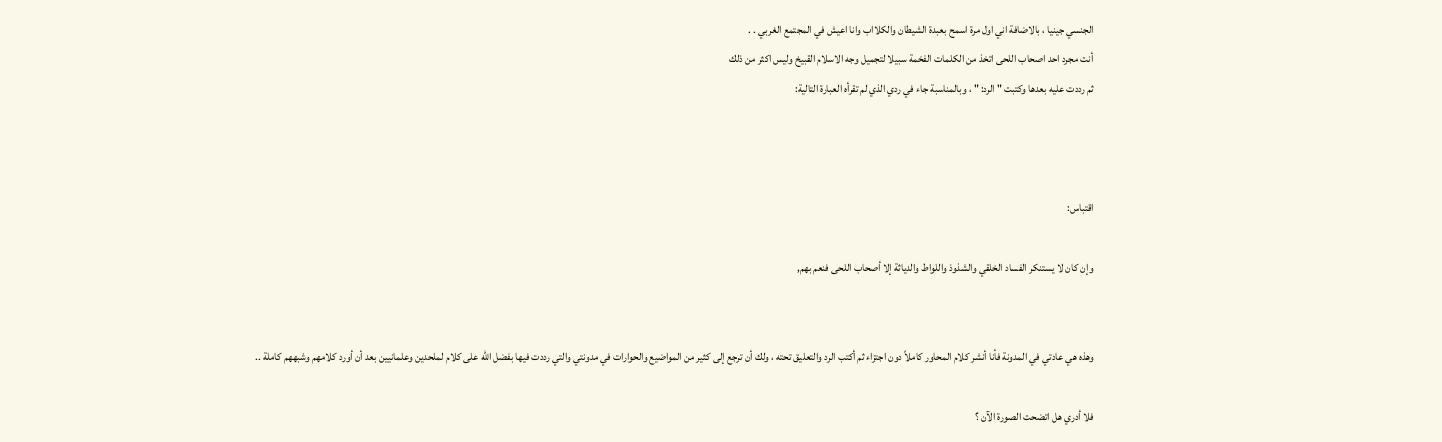الجنسي جينيا ، بالاضافة اني اول مرة اسمح بعبدة الشيطان والكلااب وانا اعيش في المجتمع الغربي . .
أنت مجرد احد اصحاب اللحى اتخذ من الكلمات الفخمة سبيلا لتجميل وجه الاسلام القبيخ وليس اكثر من ذلك
ثم رددت عليه بعدها وكتبت " الرد: " ، وبالمناسبة جاء في ردي الذي لم تقرأه العبارة التالية:



اقتباس:

وإن كان لا يستنكر الفساد الخلقي والشذوذ واللواط والدياثة إلا أصحاب اللحى فنعم بهم,


وهذه هي عادتي في المدونة فأنا أنشر كلام المحاور كاملاً دون اجتزاء ثم أكتب الرد والتعليق تحته ، ولك أن ترجع إلى كثير من المواضيع والحوارات في مدونتي والتي رددت فيها بفضل الله على كلام لملحدين وعلمانيين بعد أن أورد كلامهم وشبههم كاملة ..

فلا أدري هل اتضحت الصورة الآن ؟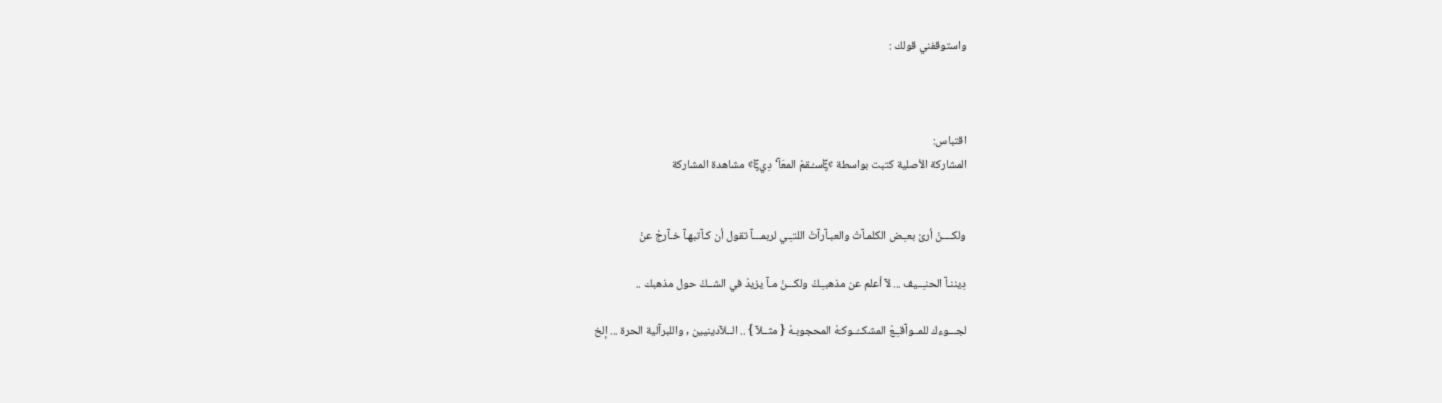واستوقفني قولك :



اقتباس:
المشاركة الأصلية كتبت بواسطة ¢ξسـُـقمْ المعَآ‘دِيξ¢ مشاهدة المشاركة


ولكــــنْ أرىْ بعـِـض الكلمـآتْ والعبـآرآتْ اللتـِـي لربمـــآ تقول أن كـآتبهـآ خـآرجْ عنْ

دِيننـآ الحنـِــيف ... لآ أعلم عن مذهبـِـكْ ولكـــنْ مـآ يزيدْ في الشــكْ حول مذهبك ..

لجـــوءك للمــوآقـِـعْ المشكــُــوكـَهْ المحجوبـهْ { مثــلآ } .. الــلآدينيين , واللبرآلية الحرة ... إلخ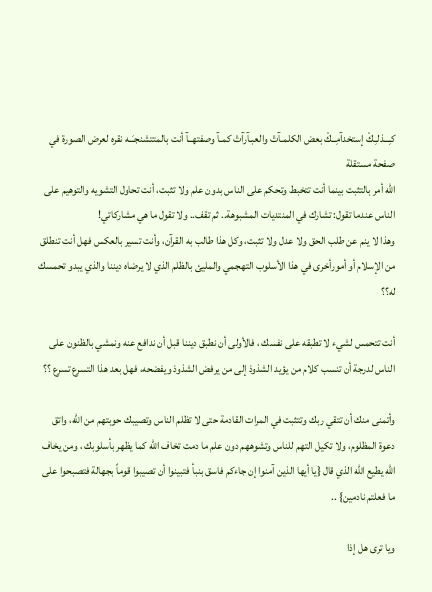كـِـــذلـِـكْ إستخدآمِــكْ بعض الكلمـآتْ والعبـآرآتْ كمـآ وصفتهــآ أنت بالمتتشنجـَــه نقره لعرض الصورة في صفحة مستقلة
الله أمر بالتثبت بينما أنت تتخبط وتحكم على الناس بدون علم ولا تثبت، أنت تحاول التشويه والتوهيم على الناس عندما تقول: تشارك في المنتديات المشبوهة.. ثم تقف.. ولا تقول ما هي مشاركاتي!
وهذا لا ينم عن طلب الحق ولا عدل ولا تثبت، وكل هذا طالب به القرآن، وأنت تسير بالعكس فهل أنت تنطلق من الإسلام أو أمورأخرى في هذا الأسلوب التهجمي والمليئ بالظلم الذي لا يرضاه ديننا والذي يبدو تحمسك له؟؟

أنت تتحمس لشيء لا تطبقه على نفسك ، فالأولى أن نطبق ديننا قبل أن ندافع عنه ونمشي بالظنون على الناس لدرجة أن تنسب كلام من يؤيد الشذوذ إلى من يرفض الشذوذ ويفضحه، فهل بعد هذا التسرع تسرع ؟؟

وأتمنى منك أن تتقي ربك وتتثبت في المرات القادمة حتى لا تظلم الناس وتصيبك حوبتهم من الله، واتق دعوة المظلوم، ولا تكيل التهم للناس وتشوههم دون علم ما دمت تخاف الله كما يظهر بأسلوبك ، ومن يخاف الله يطيع الله الذي قال {يا أيها الذين آمنوا إن جاءكم فاسق بنبأ فتبينوا أن تصيبوا قوماً بجهالة فتصبحوا على ما فعلتم نادمين} ..

ويا ترى هل إذا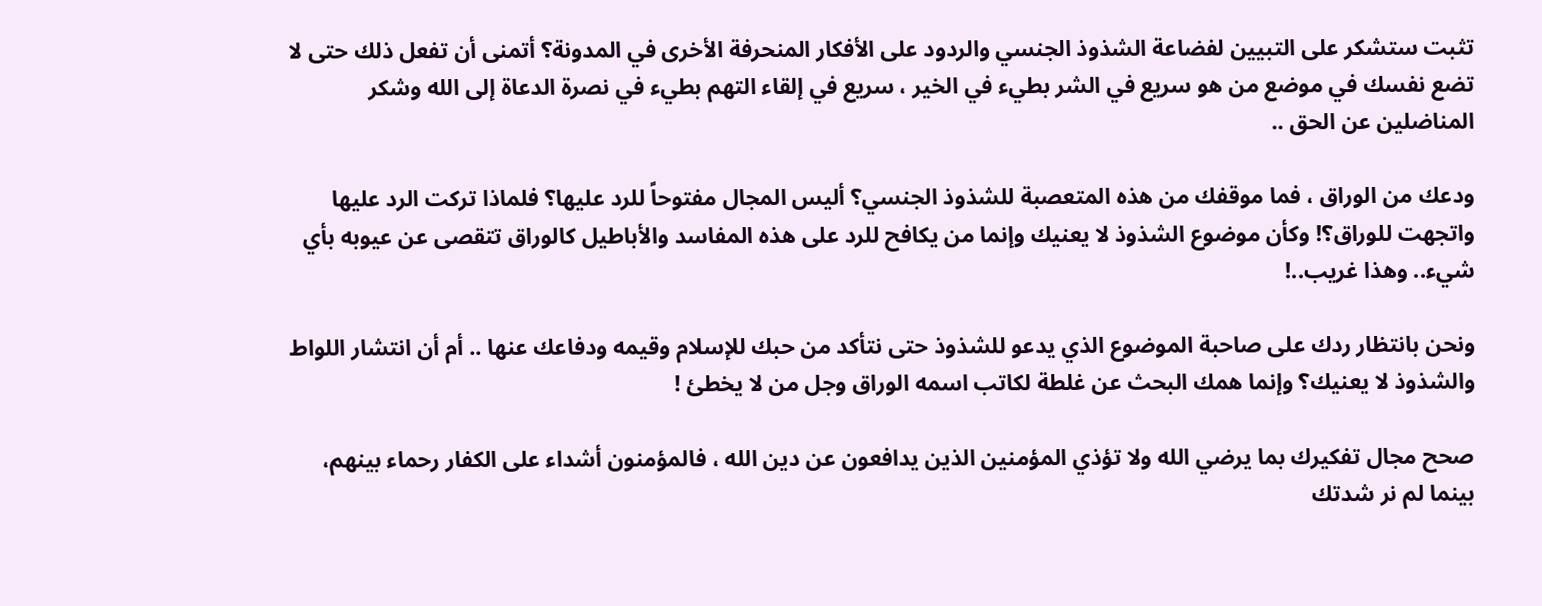تثبت ستشكر على التبيين لفضاعة الشذوذ الجنسي والردود على الأفكار المنحرفة الأخرى في المدونة؟ أتمنى أن تفعل ذلك حتى لا تضع نفسك في موضع من هو سريع في الشر بطيء في الخير ، سريع في إلقاء التهم بطيء في نصرة الدعاة إلى الله وشكر المناضلين عن الحق ..

ودعك من الوراق ، فما موقفك من هذه المتعصبة للشذوذ الجنسي؟ أليس المجال مفتوحاً للرد عليها؟ فلماذا تركت الرد عليها واتجهت للوراق؟! وكأن موضوع الشذوذ لا يعنيك وإنما من يكافح للرد على هذه المفاسد والأباطيل كالوراق تتقصى عن عيوبه بأي شيء.. وهذا غريب..!

ونحن بانتظار ردك على صاحبة الموضوع الذي يدعو للشذوذ حتى نتأكد من حبك للإسلام وقيمه ودفاعك عنها .. أم أن انتشار اللواط والشذوذ لا يعنيك؟ وإنما همك البحث عن غلطة لكاتب اسمه الوراق وجل من لا يخطئ !

صحح مجال تفكيرك بما يرضي الله ولا تؤذي المؤمنين الذين يدافعون عن دين الله ، فالمؤمنون أشداء على الكفار رحماء بينهم، بينما لم نر شدتك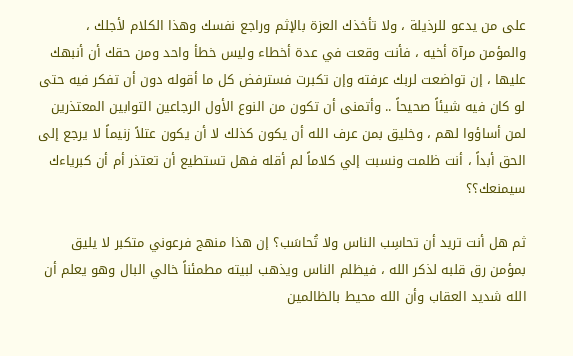على من يدعو للرذيلة ، ولا تأخذك العزة بالإثم وراجع نفسك وهذا الكلام لأجلك ، والمؤمن مرآة أخيه ، فأنت وقعت في عدة أخطاء وليس خطأ واحد ومن حقك أن أنبهك عليها ، إن تواضعت لربك عرفته وإن تكبرت فسترفض كل ما أقوله دون أن تفكر فيه حتى لو كان فيه شيئاً صحيحاً .. وأتمنى أن تكون من النوع الأول الرجاعين التوابين المعتذرين لمن أساؤوا لهم ، وخليق بمن عرف الله أن يكون كذلك لا أن يكون عتلاً زنيماً لا يرجع إلى الحق أبداً ، أنت ظلمت ونسبت إلي كلاماً لم أقله فهل تستطيع أن تعتذر أم أن كبرياءك سيمنعك؟؟

ثم هل أنت تريد أن تحاسِب الناس ولا تُحاسَب؟ إن هذا منهج فرعوني متكبر لا يليق بمؤمن رق قلبه لذكر الله ، فيظلم الناس ويذهب لبيته مطمئناً خالي البال وهو يعلم أن الله شديد العقاب وأن الله محيط بالظالمين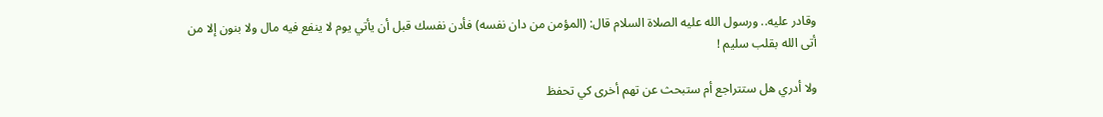وقادر عليه.. ورسول الله عليه الصلاة السلام قال: (المؤمن من دان نفسه) فأدن نفسك قبل أن يأتي يوم لا ينفع فيه مال ولا بنون إلا من أتى الله بقلب سليم !

ولا أدري هل ستتراجع أم ستبحث عن تهم أخرى كي تحفظ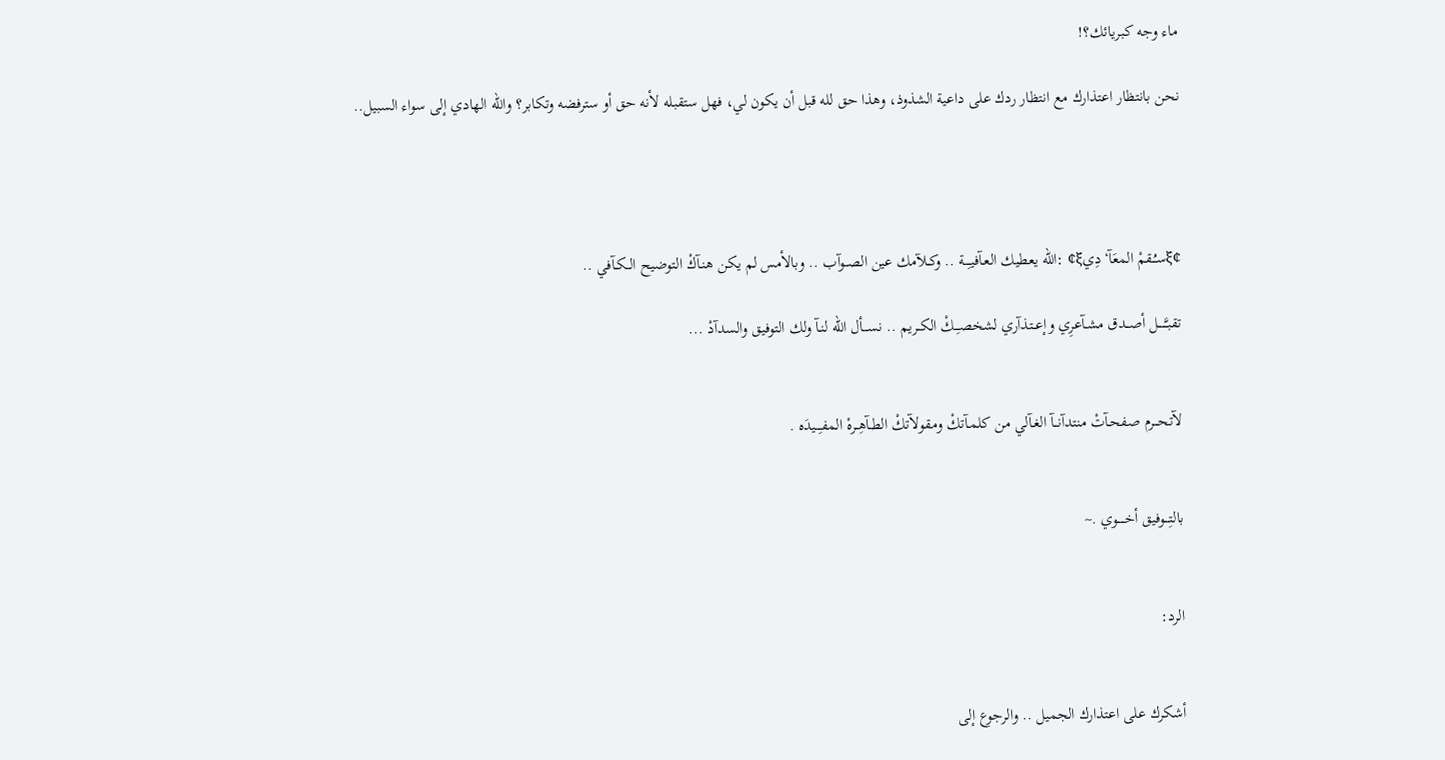ماء وجه كبريائك؟!

نحن بانتظار اعتذارك مع انتظار ردك على داعية الشذوذ، وهذا حق لله قبل أن يكون لي، فهل ستقبله لأنه حق أو سترفضه وتكابر؟ والله الهادي إلى سواء السبيل..




¢ξسـُـقمْ المعَآ‘دِيξ¢ :الله يعطيك العـآفيـِــة .. وكــلآمك عين الصــوآب .. وبالأمس لم يكن هنـآكْ التوضيح الــكـآفي ..

تقبـَّـــــل أصــدق مشـآعرِي وإعــتذآري لشخصـِـكْ الكــريم .. نســـأل الله لنـآ ولك التوفيق والسدآدْ ...


لآتحـــرم صفحـآتْ منتدآنــآ الغـآلي من كلمـآتكْ ومقولآتكْ الطـآهِــرهْ المفـِــيدَه .


بالتِـــوفيق أخـــــوي .~


الرد:


أشكرك على اعتذارك الجميل .. والرجوع إلى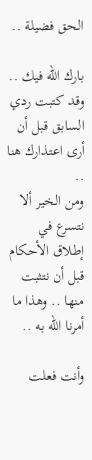الحق فضيلة ..

بارك الله فيك ..
وقد كتبت ردي السابق قبل أن أرى اعتذارك هنا ..
ومن الخير ألا نتسرع في إطلاق الأحكام قبل أن نتثبت منها .. وهذا ما أمرنا الله به ..

وأنت فعلت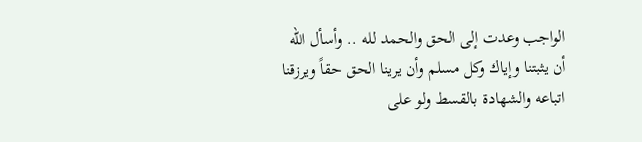الواجب وعدت إلى الحق والحمد لله .. وأسأل الله أن يثبتنا وإياك وكل مسلم وأن يرينا الحق حقاً ويرزقنا اتباعه والشهادة بالقسط ولو على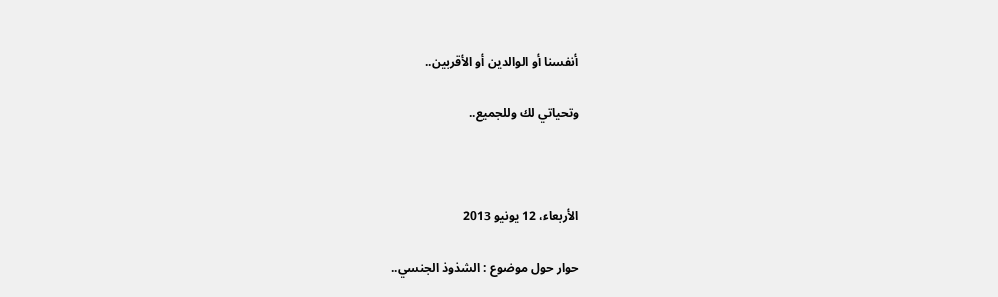أنفسنا أو الوالدين أو الأقربين..

وتحياتي لك وللجميع..



الأربعاء، 12 يونيو 2013

حوار حول موضوع : الشذوذ الجنسي..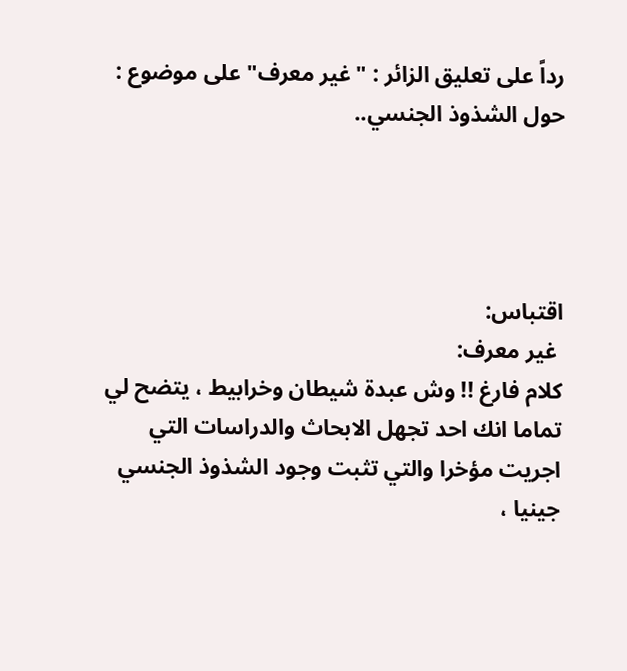رداً على تعليق الزائر : "غير معرف" على موضوع : حول الشذوذ الجنسي..




اقتباس:
 غير معرف:
كلام فارغ !! وش عبدة شيطان وخرابيط ، يتضح لي تماما انك احد تجهل الابحاث والدراسات التي اجريت مؤخرا والتي تثبت وجود الشذوذ الجنسي جينيا ،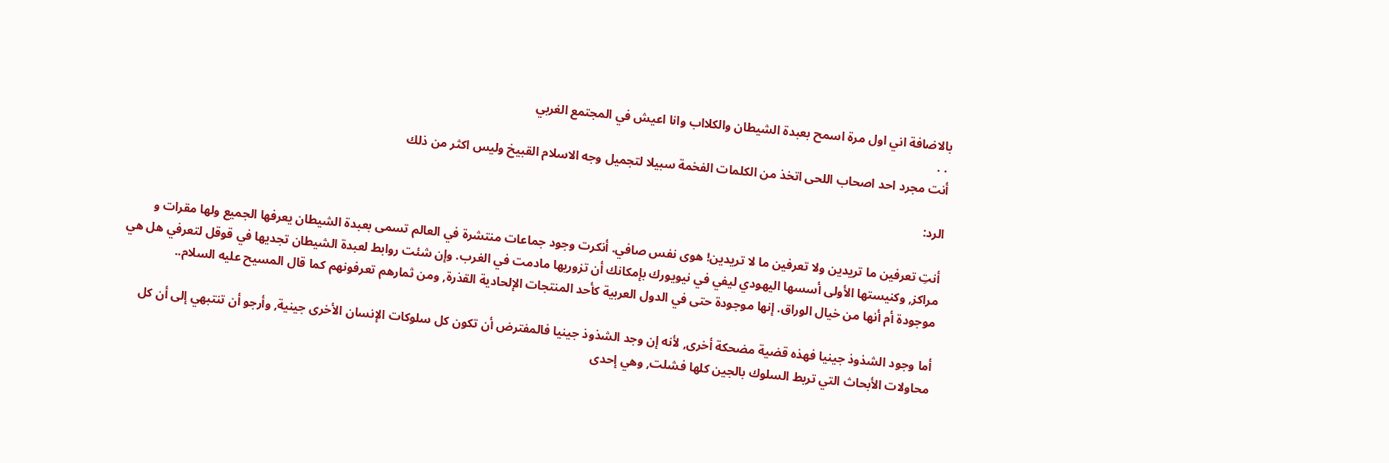بالاضافة اني اول مرة اسمح بعبدة الشيطان والكلااب وانا اعيش في المجتمع الغربي
 . .
أنت مجرد احد اصحاب اللحى اتخذ من الكلمات الفخمة سبيلا لتجميل وجه الاسلام القبيخ وليس اكثر من ذلك

الرد:

أنتِ تعرفين ما تريدين ولا تعرفين ما لا تريدين! هوى نفس صافي. أنكرت وجود جماعات منتشرة في العالم تسمى بعبدة الشيطان يعرفها الجميع ولها مقرات و مراكز, وكنيستها الأولى أسسها اليهودي ليفي في نيويورك بإمكانك أن تزوريها مادمت في الغرب. وإن شئت روابط لعبدة الشيطان تجديها في قوقل لتعرفي هل هي موجودة أم أنها من خيال الوراق. إنها موجودة حتى في الدول العربية كأحد المنتجات الإلحادية القذرة, ومن ثمارهم تعرفونهم كما قال المسيح عليه السلام..

أما وجود الشذوذ جينيا فهذه قضية مضحكة أخرى, لأنه إن وجد الشذوذ جينيا فالمفترض أن تكون كل سلوكات الإنسان الأخرى جينية, وأرجو أن تنتبهي إلى أن كل محاولات الأبحاث التي تربط السلوك بالجين كلها فشلت, وهي إحدى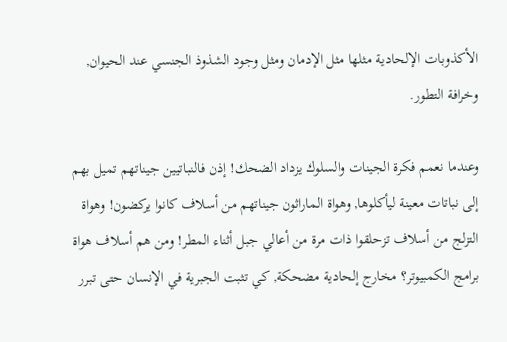الأكذوبات الإلحادية مثلها مثل الإدمان ومثل وجود الشذوذ الجنسي عند الحيوان, وخرافة التطور.

وعندما نعمم فكرة الجينات والسلوك يزداد الضحك! إذن فالنباتيين جيناتهم تميل بهم إلى نباتات معينة ليأكلوها, وهواة الماراثون جيناتهم من أسلاف كانوا يركضون! وهواة التزلج من أسلاف تزحلقوا ذات مرة من أعالي جبل أثناء المطر! ومن هم أسلاف هواة برامج الكمبيوتر؟ مخارج إلحادية مضحكة, كي تثبت الجبرية في الإنسان حتى تبرر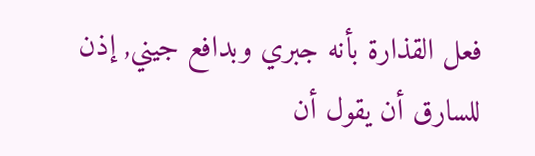فعل القذارة بأنه جبري وبدافع جيني, إذن للسارق أن يقول أن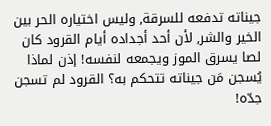جيناته تدفعه للسرقة, وليس اختياره الحر بين الخير والشر, لأن أحد أجداده أيام القرود كان لصا يسرق الموز ويجمعه لنفسه! إذن لماذا يُسجن مَن جيناته تتحكم به؟ القرود لم تسجن جدّه!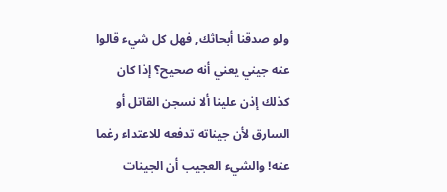ولو صدقنا أبحاثك, فهل كل شيء قالوا عنه جيني يعني أنه صحيح؟ إذا كان كذلك إذن علينا ألا نسجن القاتل أو السارق لأن جيناته تدفعه للاعتداء رغما عنه! والشيء العجيب أن الجينات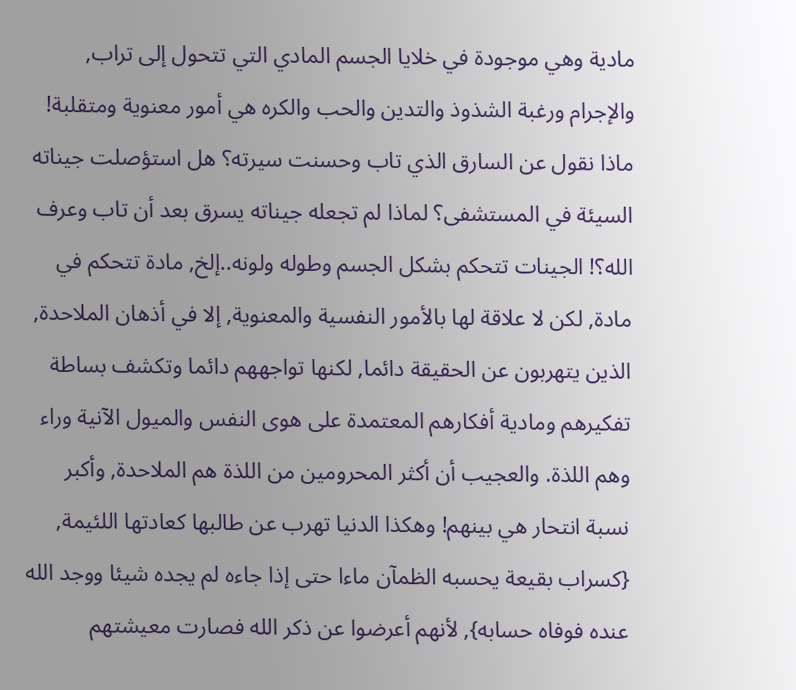مادية وهي موجودة في خلايا الجسم المادي التي تتحول إلى تراب, والإجرام ورغبة الشذوذ والتدين والحب والكره هي أمور معنوية ومتقلبة! ماذا نقول عن السارق الذي تاب وحسنت سيرته؟ هل استؤصلت جيناته السيئة في المستشفى؟ لماذا لم تجعله جيناته يسرق بعد أن تاب وعرف الله؟! الجينات تتحكم بشكل الجسم وطوله ولونه..إلخ, مادة تتحكم في مادة, لكن لا علاقة لها بالأمور النفسية والمعنوية, إلا في أذهان الملاحدة, الذين يتهربون عن الحقيقة دائما, لكنها تواجههم دائما وتكشف بساطة تفكيرهم ومادية أفكارهم المعتمدة على هوى النفس والميول الآنية وراء وهم اللذة. والعجيب أن أكثر المحرومين من اللذة هم الملاحدة, وأكبر نسبة انتحار هي بينهم! وهكذا الدنيا تهرب عن طالبها كعادتها اللئيمة, {كسراب بقيعة يحسبه الظمآن ماءا حتى إذا جاءه لم يجده شيئا ووجد الله عنده فوفاه حسابه}, لأنهم أعرضوا عن ذكر الله فصارت معيشتهم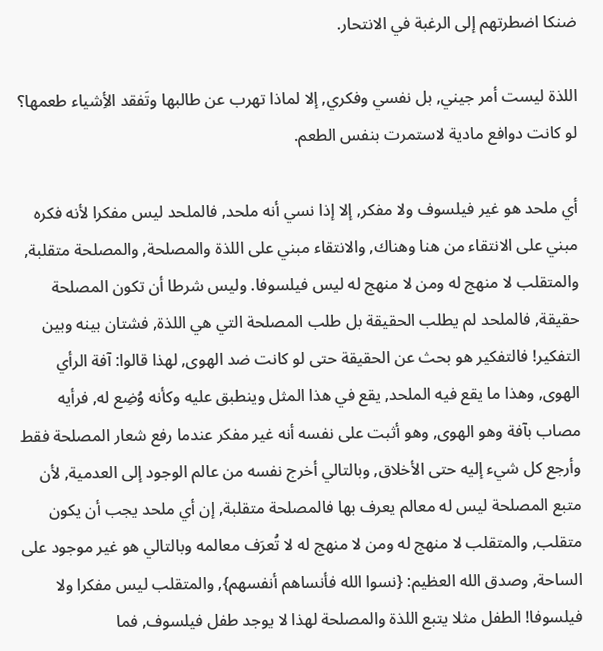ضنكا اضطرتهم إلى الرغبة في الانتحار.

اللذة ليست أمر جيني, بل نفسي وفكري, إلا لماذا تهرب عن طالبها وتَفقد الأِشياء طعمها؟ لو كانت دوافع مادية لاستمرت بنفس الطعم.

أي ملحد هو غير فيلسوف ولا مفكر, إلا إذا نسي أنه ملحد, فالملحد ليس مفكرا لأنه فكره مبني على الانتقاء من هنا وهناك, والانتقاء مبني على اللذة والمصلحة, والمصلحة متقلبة, والمتقلب لا منهج له ومن لا منهج له ليس فيلسوفا. وليس شرطا أن تكون المصلحة حقيقة, فالملحد لم يطلب الحقيقة بل طلب المصلحة التي هي اللذة, فشتان بينه وبين التفكير! فالتفكير هو بحث عن الحقيقة حتى لو كانت ضد الهوى, لهذا قالوا: آفة الرأي الهوى, وهذا ما يقع فيه الملحد, يقع في هذا المثل وينطبق عليه وكأنه وُضِع له, فرأيه مصاب بآفة وهو الهوى, وهو أثبت على نفسه أنه غير مفكر عندما رفع شعار المصلحة فقط وأرجع كل شيء إليه حتى الأخلاق, وبالتالي أخرج نفسه من عالم الوجود إلى العدمية, لأن متبع المصلحة ليس له معالم يعرف بها فالمصلحة متقلبة, إن أي ملحد يجب أن يكون متقلب, والمتقلب لا منهج له ومن لا منهج له لا تُعرَف معالمه وبالتالي هو غير موجود على الساحة, وصدق الله العظيم: {نسوا الله فأنساهم أنفسهم}, والمتقلب ليس مفكرا ولا فيلسوفا! الطفل مثلا يتبع اللذة والمصلحة لهذا لا يوجد طفل فيلسوف, فما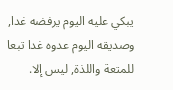يبكي عليه اليوم يرفضه غدا, وصديقه اليوم عدوه غدا تبعا للمتعة واللذة, ليس إلا.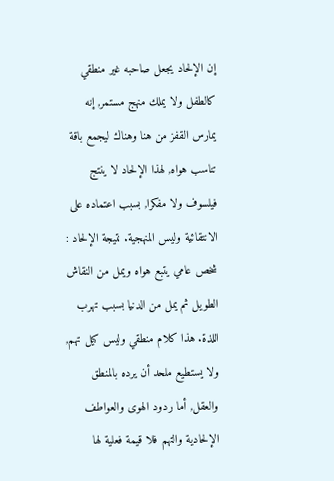إن الإلحاد يجعل صاحبه غير منطقي كالطفل ولا يملك منهج مستمر, إنه يمارس القفز من هنا وهناك ليجمع باقة تناسب هواه, لهذا الإلحاد لا ينتج فيلسوف ولا مفكرا, بسبب اعتماده على الانتقائية وليس المنهجية. نتيجة الإلحاد : شخص عامي يتبع هواه ويمل من النقاش الطويل ثم يمل من الدنيا بسبب تهرب اللذة. هذا كلام منطقي وليس كيل تهم, ولا يستطيع ملحد أن يرده بالمنطق والعقل, أما ردود الهوى والعواطف الإلحادية والتهم فلا قيمة فعلية لها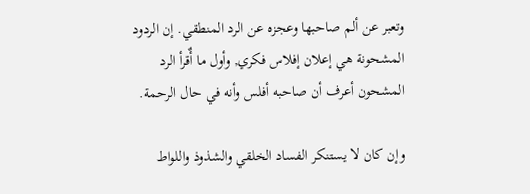وتعبر عن ألم صاحبها وعجزه عن الرد المنطقي. إن الردود المشحونة هي إعلان إفلاس فكري, وأول ما أٌقرأ الرد المشحون أعرف أن صاحبه أفلس وأنه في حال الرحمة.

وإن كان لا يستنكر الفساد الخلقي والشذوذ واللواط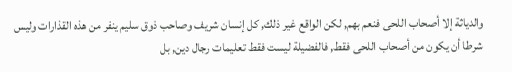والدياثة إلا أصحاب اللحى فنعم بهم, لكن الواقع غير ذلك, كل إنسان شريف وصاحب ذوق سليم ينفر من هذه القذارات وليس شرطا أن يكون من أصحاب اللحى فقط, فالفضيلة ليست فقط تعليمات رجال دين, بل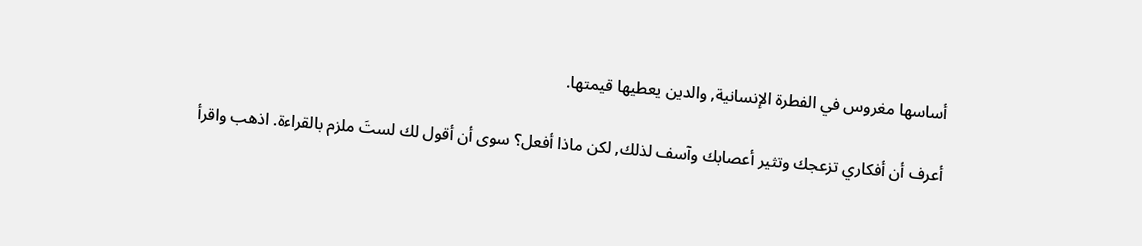أساسها مغروس في الفطرة الإنسانية, والدين يعطيها قيمتها.

أعرف أن أفكاري تزعجك وتثير أعصابك وآسف لذلك, لكن ماذا أفعل؟ سوى أن أقول لك لستَ ملزم بالقراءة. اذهب واقرأ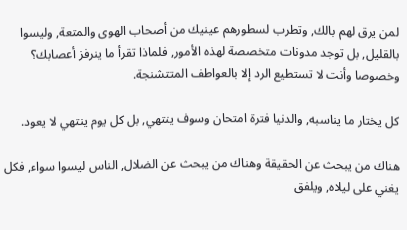لمن يرق لهم بالك, وتطرب لسطورهم عينيك من أصحاب الهوى والمتعة, وليسوا بالقليل, بل توجد مدونات متخصصة لهذه الأمور, فلماذا تقرأ ما ينرفز أعصابك؟ وخصوصا وأنت لا تستطيع الرد إلا بالعواطف المتتشنجة.

كل يختار ما يناسبه, والدنيا فترة امتحان وسوف ينتهي, بل كل يوم ينتهي لا يعود.

هناك من يبحث عن الحقيقة وهناك من يبحث عن الضلال, الناس ليسوا سواء, فكل يغني على ليلاه, ويلفق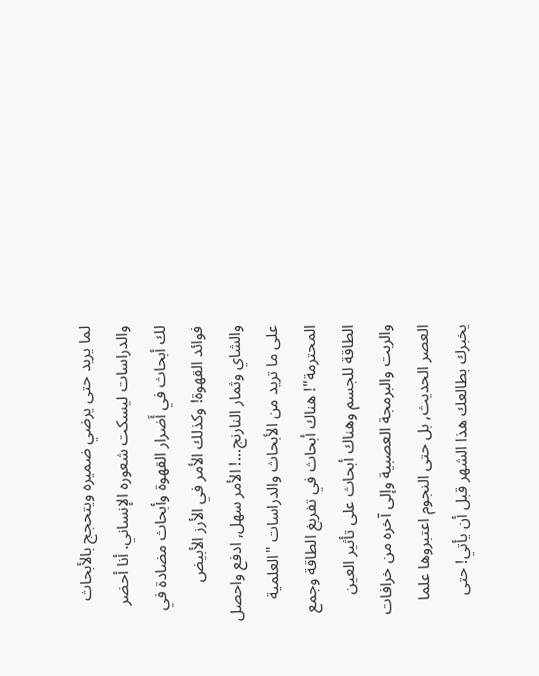لما يريد حتى يرضي ضميره ويتحجج بالأبحاث والدراسات ليسكت شعوره الإنساني. أنا أحضر لك أبحاث في أَضرار القهوة وأبحاث مضادة في فوائد القهوة! وكذلك الأمر في الأرز الأبيض والشاي وثمار النارنج...! الأمر سهل, ادفع واحصل على ما تريد من الأبحاث والدراسات "العلمية المحترمة"! هناك أبحاث في تفريغ الطاقة وجمع الطاقة للجسم وهناك أبحاث على تأثير العين والربت والبرمجة العصبية وإلى آخره من خرافات العصر الحديث, بل حتى النجوم اعتبروها علما يخبرك بطالعك هذا الشهر قبل أن يأتي! حتى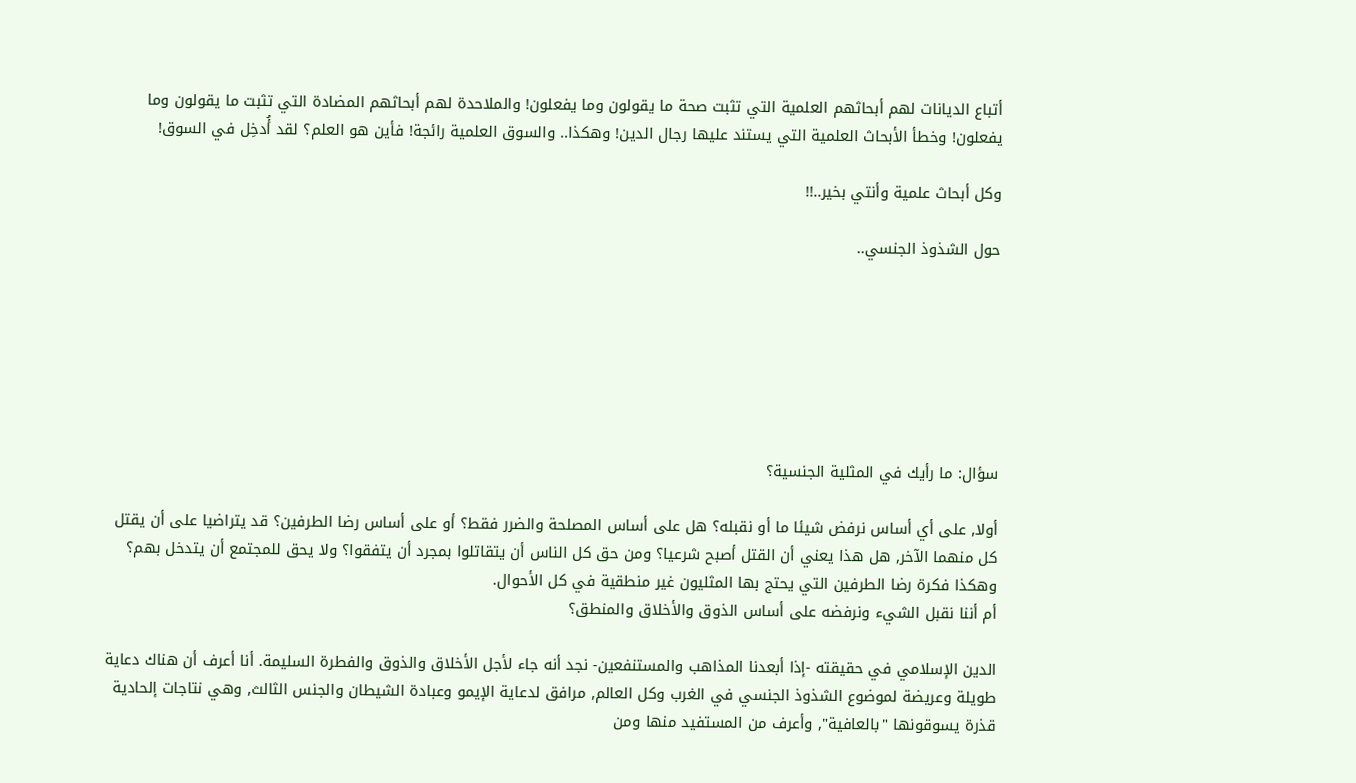أتباع الديانات لهم أبحاثهم العلمية التي تثبت صحة ما يقولون وما يفعلون! والملاحدة لهم أبحاثهم المضادة التي تثبت ما يقولون وما يفعلون! وخطأ الأبحاث العلمية التي يستند عليها رجال الدين! وهكذا.. والسوق العلمية رائجة! فأين هو العلم؟ لقد أُدخِل في السوق!

وكل أبحاث علمية وأنتي بخير..!!

حول الشذوذ الجنسي..







سؤال: ما رأيك في المثلية الجنسية؟

أولا, على أي أساس نرفض شيئا ما أو نقبله؟ هل على أساس المصلحة والضرر فقط؟ أو على أساس رضا الطرفين؟ قد يتراضيا على أن يقتل كل منهما الآخر, هل هذا يعني أن القتل أصبح شرعيا؟ ومن حق كل الناس أن يتقاتلوا بمجرد أن يتفقوا؟ ولا يحق للمجتمع أن يتدخل بهم؟ وهكذا فكرة رضا الطرفين التي يحتج بها المثليون غير منطقية في كل الأحوال.
أم أننا نقبل الشيء ونرفضه على أساس الذوق والأخلاق والمنطق؟

الدين الإسلامي في حقيقته -إذا أبعدنا المذاهب والمستنفعين- نجد أنه جاء لأجل الأخلاق والذوق والفطرة السليمة. أنا أعرف أن هناك دعاية طويلة وعريضة لموضوع الشذوذ الجنسي في الغرب وكل العالم, مرافق لدعاية الإيمو وعبادة الشيطان والجنس الثالث, وهي نتاجات إلحادية قذرة يسوقونها "بالعافية", وأعرف من المستفيد منها ومن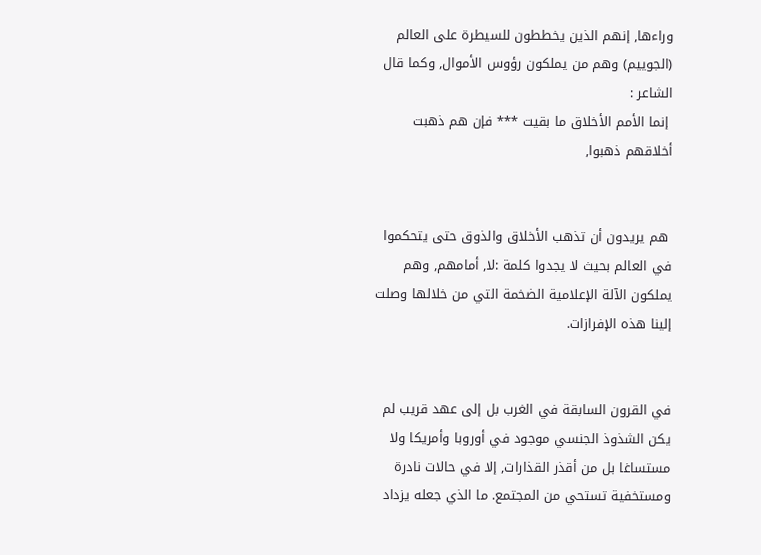وراءها, إنهم الذين يخططون للسيطرة على العالم (الجوييم) وهم من يملكون رؤوس الأموال, وكما قال الشاعر :
 إنما الأمم الأخلاق ما بقيت *** فإن هم ذهبت أخلاقهم ذهبوا,


 هم يريدون أن تذهب الأخلاق والذوق حتى يتحكموا في العالم بحيث لا يجدوا كلمة :لا, أمامهم, وهم يملكون الآلة الإعلامية الضخمة التي من خلالها وصلت إلينا هذه الإفرازات.


في القرون السابقة في الغرب بل إلى عهد قريب لم يكن الشذوذ الجنسي موجود في أوروبا وأمريكا ولا مستساغا بل من أقذر القذارات, إلا في حالات نادرة ومستخفية تستحي من المجتمع. ما الذي جعله يزداد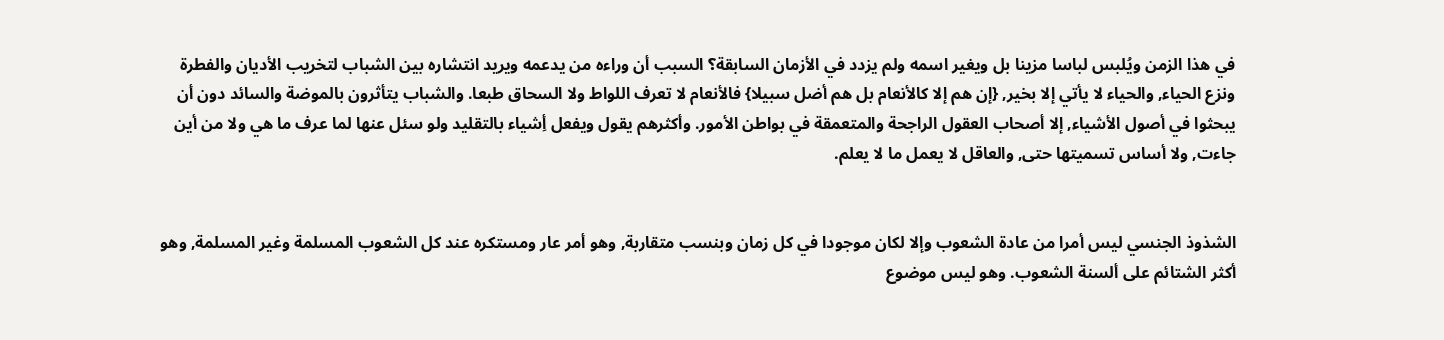في هذا الزمن ويُلبس لباسا مزينا بل ويغير اسمه ولم يزدد في الأزمان السابقة؟ السبب أن وراءه من يدعمه ويريد انتشاره بين الشباب لتخريب الأديان والفطرة ونزع الحياء, والحياء لا يأتي إلا بخير, {إن هم إلا كالأنعام بل هم أضل سبيلا} فالأنعام لا تعرف اللواط ولا السحاق طبعا. والشباب يتأثرون بالموضة والسائد دون أن يبحثوا في أصول الأشياء, إلا أصحاب العقول الراجحة والمتعمقة في بواطن الأمور. وأكثرهم يقول ويفعل أِشياء بالتقليد ولو سئل عنها لما عرف ما هي ولا من أين جاءت, ولا أساس تسميتها حتى, والعاقل لا يعمل ما لا يعلم.


الشذوذ الجنسي ليس أمرا من عادة الشعوب وإلا لكان موجودا في كل زمان وبنسب متقاربة, وهو أمر عار ومستكره عند كل الشعوب المسلمة وغير المسلمة, وهو أكثر الشتائم على ألسنة الشعوب. وهو ليس موضوع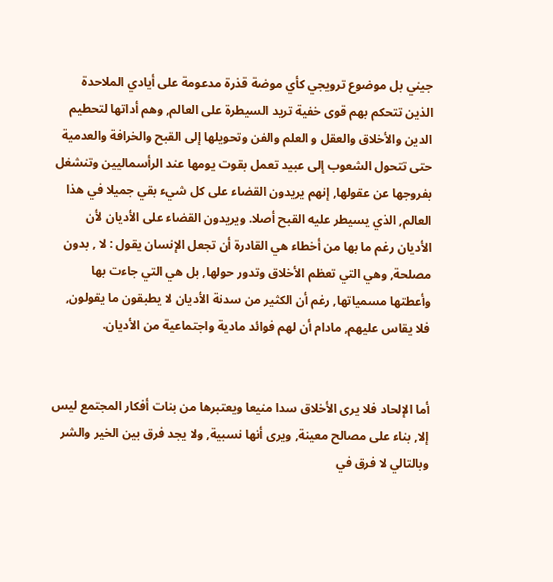جيني بل موضوع ترويجي كأي موضة قذرة مدعومة على أيادي الملاحدة الذين تتحكم بهم قوى خفية تريد السيطرة على العالم, وهم أداتها لتحطيم الدين والأخلاق والعقل و العلم والفن وتحويلها إلى القبح والخرافة والعدمية حتى تتحول الشعوب إلى عبيد تعمل بقوت يومها عند الرأسماليين وتنشغل بفروجها عن عقولها, إنهم يريدون القضاء على كل شيء بقي جميلا في هذا العالم, الذي يسيطر عليه القبح أصلا. ويريدون القضاء على الأديان لأن الأديان رغم ما بها من أخطاء هي القادرة أن تجعل الإنسان يقول : لا , بدون مصلحة, وهي التي تعظم الأخلاق وتدور حولها, بل هي التي جاءت بها وأعطتها مسمياتها, رغم أن الكثير من سدنة الأديان لا يطبقون ما يقولون, فلا يقاس عليهم, مادام أن لهم فوائد مادية واجتماعية من الأديان.


أما الإلحاد فلا يرى الأخلاق سدا منيعا ويعتبرها من بنات أفكار المجتمع ليس إلا, بناء على مصالح معينة, ويرى أنها نسبية, ولا يجد فرق بين الخير والشر وبالتالي لا فرق في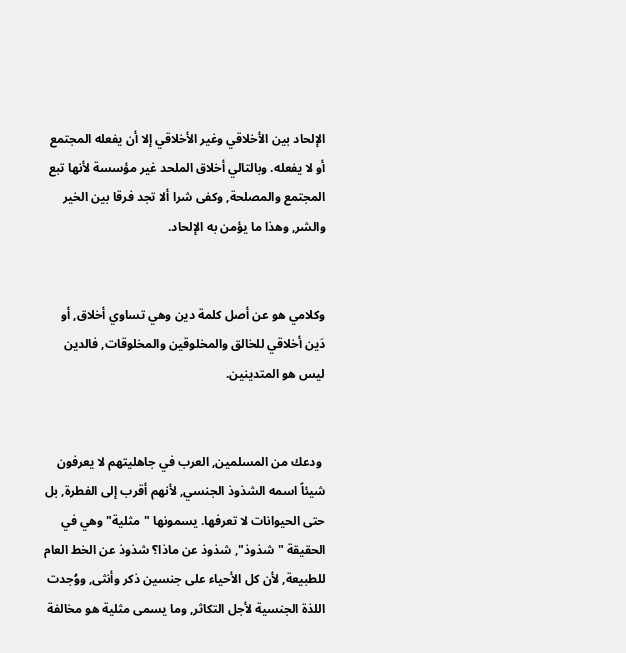الإلحاد بين الأخلاقي وغير الأخلاقي إلا أن يفعله المجتمع أو لا يفعله. وبالتالي أخلاق الملحد غير مؤسسة لأنها تبع المجتمع والمصلحة, وكفى شرا ألا تجد فرقا بين الخير والشر, وهذا ما يؤمن به الإلحاد.


وكلامي هو عن أصل كلمة دين وهي تساوي أخلاق, أو دَين أخلاقي للخالق والمخلوقين والمخلوقات, فالدين ليس هو المتدينين.


 ودعك من المسلمين, العرب في جاهليتهم لا يعرفون شيئاً اسمه الشذوذ الجنسي, لأنهم أقرب إلى الفطرة, بل حتى الحيوانات لا تعرفها. يسمونها "مثلية" وهي في الحقيقة "شذوذ", شذوذ عن ماذا؟ شذوذ عن الخط العام للطبيعة, لأن كل الأحياء على جنسين ذكر وأنثى, ووُجدت اللذة الجنسية لأجل التكاثر, وما يسمى مثلية هو مخالفة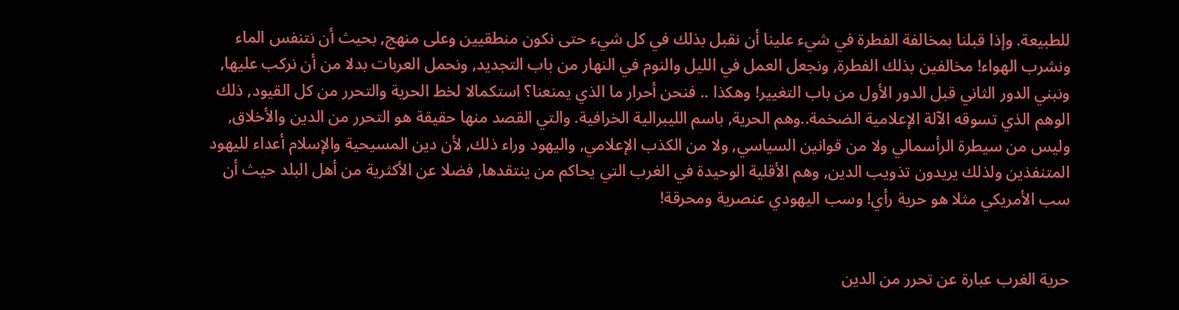للطبيعة. وإذا قبلنا بمخالفة الفطرة في شيء علينا أن نقبل بذلك في كل شيء حتى نكون منطقيين وعلى منهج, بحيث أن نتنفس الماء ونشرب الهواء! مخالفين بذلك الفطرة, ونجعل العمل في الليل والنوم في النهار من باب التجديد, ونحمل العربات بدلا من أن نركب عليها, ونبني الدور الثاني قبل الدور الأول من باب التغيير! وهكذا .. فنحن أحرار ما الذي يمنعنا؟ استكمالا لخط الحرية والتحرر من كل القيود, ذلك الوهم الذي تسوقه الآلة الإعلامية الضخمة..وهم الحرية, باسم الليبرالية الخرافية. والتي القصد منها حقيقة هو التحرر من الدين والأخلاق, وليس من سيطرة الرأسمالي ولا من قوانين السياسي, ولا من الكذب الإعلامي, واليهود وراء ذلك, لأن دين المسيحية والإسلام أعداء لليهود المتنفذين ولذلك يريدون تذويب الدين, وهم الأقلية الوحيدة في الغرب التي يحاكم من ينتقدها, فضلا عن الأكثرية من أهل البلد حيث أن سب الأمريكي مثلا هو حرية رأي! وسب اليهودي عنصرية ومحرقة!


حرية الغرب عبارة عن تحرر من الدين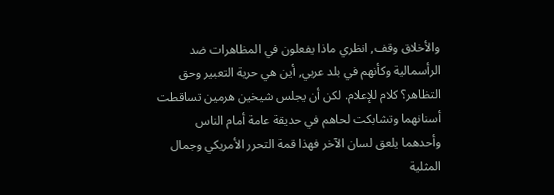والأخلاق وقف, انظري ماذا يفعلون في المظاهرات ضد الرأسمالية وكأنهم في بلد عربي, أين هي حرية التعبير وحق التظاهر؟ كلام للإعلام. لكن أن يجلس شيخين هرمين تساقطت أسنانهما وتشابكت لحاهم في حديقة عامة أمام الناس وأحدهما يلعق لسان الآخر فهذا قمة التحرر الأمريكي وجمال المثلية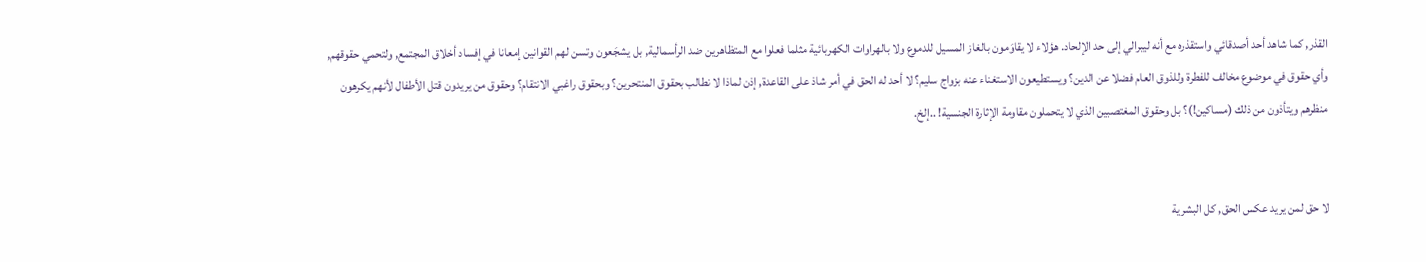القذر, كما شاهد أحد أصدقائي واستقذره مع أنه ليبرالي إلى حد الإلحاد. هؤلاء لا يقاوَمون بالغاز المسيل للدموع ولا بالهراوات الكهربائية مثلما فعلوا مع المتظاهرين ضد الرأسمالية, بل يشجَعون وتسن لهم القوانين إمعانا في إفساد أخلاق المجتمع, ولتحمي حقوقهم, وأي حقوق في موضوع مخالف للفطرة وللذوق العام فضلا عن الدين؟ ويستطيعون الاستغناء عنه بزواج سليم؟ لا أحد له الحق في أمر شاذ على القاعدة, إذن لماذا لا نطالب بحقوق المنتحرين؟ وبحقوق راغبي الانتقام؟ وحقوق من يريدون قتل الأطفال لأنهم يكرهون منظرهم ويتأذون من ذلك (مساكين!)؟ بل وحقوق المغتصبين الذي لا يتحملون مقاومة الإثارة الجنسية! ..إلخ.


لا حق لمن يريد عكس الحق, كل البشرية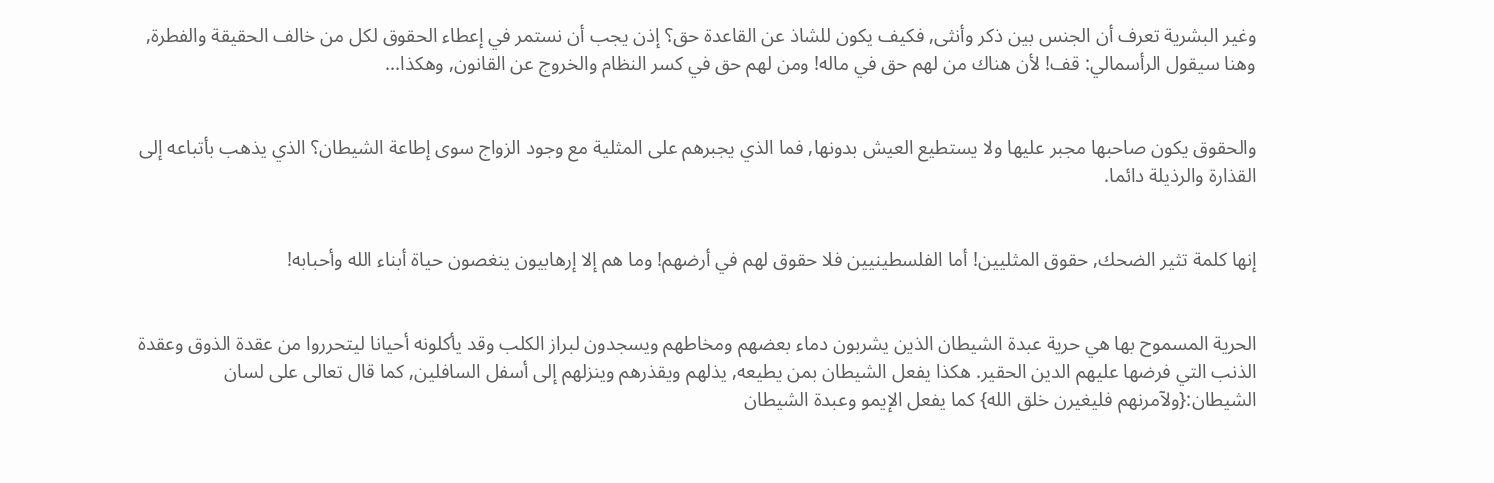وغير البشرية تعرف أن الجنس بين ذكر وأنثى, فكيف يكون للشاذ عن القاعدة حق؟ إذن يجب أن نستمر في إعطاء الحقوق لكل من خالف الحقيقة والفطرة, وهنا سيقول الرأسمالي: قف! لأن هناك من لهم حق في ماله! ومن لهم حق في كسر النظام والخروج عن القانون, وهكذا...


والحقوق يكون صاحبها مجبر عليها ولا يستطيع العيش بدونها, فما الذي يجبرهم على المثلية مع وجود الزواج سوى إطاعة الشيطان؟ الذي يذهب بأتباعه إلى القذارة والرذيلة دائما.


إنها كلمة تثير الضحك, حقوق المثليين! أما الفلسطينيين فلا حقوق لهم في أرضهم! وما هم إلا إرهابيون ينغصون حياة أبناء الله وأحبابه!


الحرية المسموح بها هي حرية عبدة الشيطان الذين يشربون دماء بعضهم ومخاطهم ويسجدون لبراز الكلب وقد يأكلونه أحيانا ليتحرروا من عقدة الذوق وعقدة الذنب التي فرضها عليهم الدين الحقير. هكذا يفعل الشيطان بمن يطيعه, يذلهم ويقذرهم وينزلهم إلى أسفل السافلين, كما قال تعالى على لسان الشيطان:{ولآمرنهم فليغيرن خلق الله} كما يفعل الإيمو وعبدة الشيطان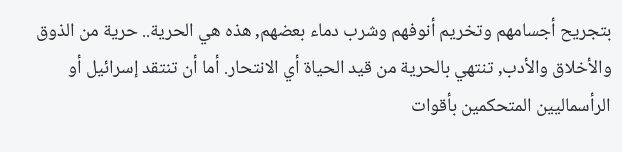بتجريح أجسامهم وتخريم أنوفهم وشرب دماء بعضهم, هذه هي الحرية.. حرية من الذوق والأخلاق والأدب, تنتهي بالحرية من قيد الحياة أي الانتحار. أما أن تنتقد إسرائيل أو الرأسماليين المتحكمين بأقوات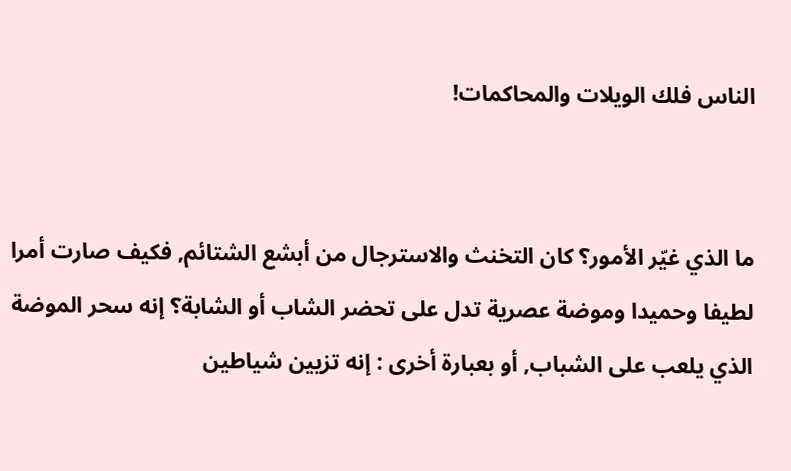الناس فلك الويلات والمحاكمات!


ما الذي غيّر الأمور؟ كان التخنث والاسترجال من أبشع الشتائم, فكيف صارت أمرا لطيفا وحميدا وموضة عصرية تدل على تحضر الشاب أو الشابة؟ إنه سحر الموضة الذي يلعب على الشباب, أو بعبارة أخرى : إنه تزيين شياطين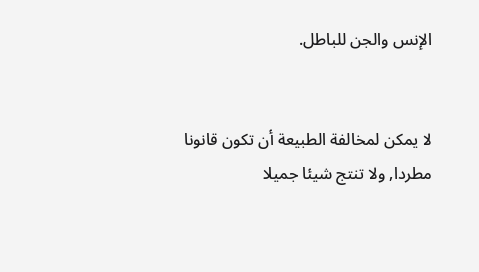الإنس والجن للباطل.


لا يمكن لمخالفة الطبيعة أن تكون قانونا مطردا, ولا تنتج شيئا جميلا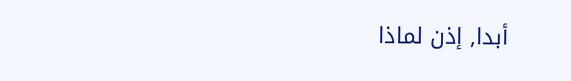أبدا, إذن لماذا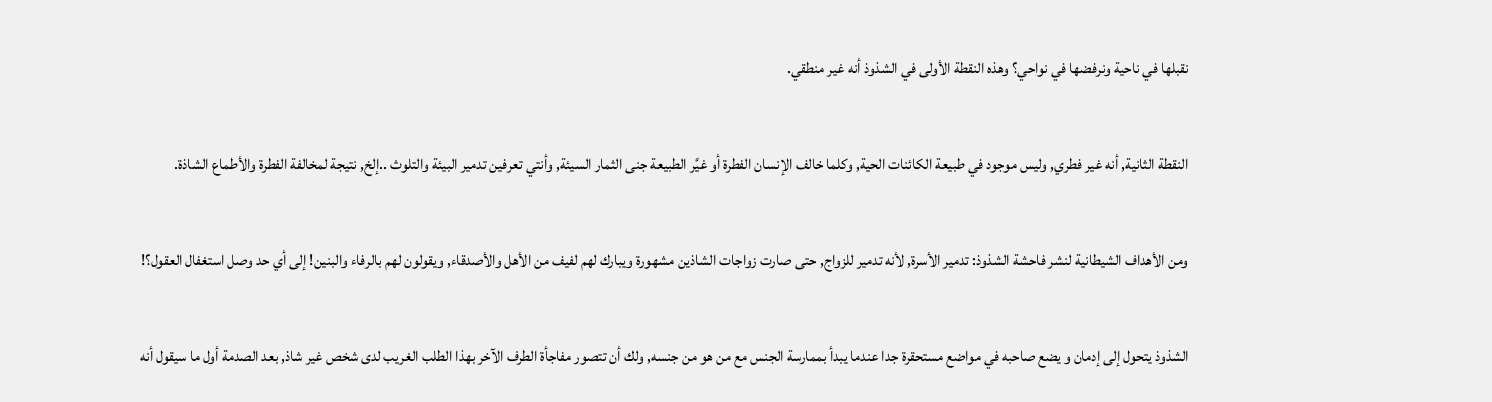نقبلها في ناحية ونرفضها في نواحي؟ وهذه النقطة الأولى في الشذوذ أنه غير منطقي.


النقطة الثانية, أنه غير فطري, وليس موجود في طبيعة الكائنات الحية, وكلما خالف الإنسان الفطرة أو غيَّر الطبيعة جنى الثمار السيئة, وأنتي تعرفين تدمير البيئة والتلوث ..إلخ, نتيجة لمخالفة الفطرة والأطماع الشاذة.


ومن الأهداف الشيطانية لنشر فاحشة الشذوذ: تدمير الأسرة, لأنه تدمير للزواج, حتى صارت زواجات الشاذين مشهورة ويبارك لهم لفيف من الأهل والأصدقاء, ويقولون لهم بالرفاء والبنين! إلى أي حد وصل استغفال العقول؟!


الشذوذ يتحول إلى إدمان و يضع صاحبه في مواضع مستحقرة جدا عندما يبدأ بممارسة الجنس مع من هو من جنسه, ولك أن تتصور مفاجأة الطرف الآخر بهذا الطلب الغريب لدى شخص غير شاذ, بعد الصدمة أول ما سيقول أنه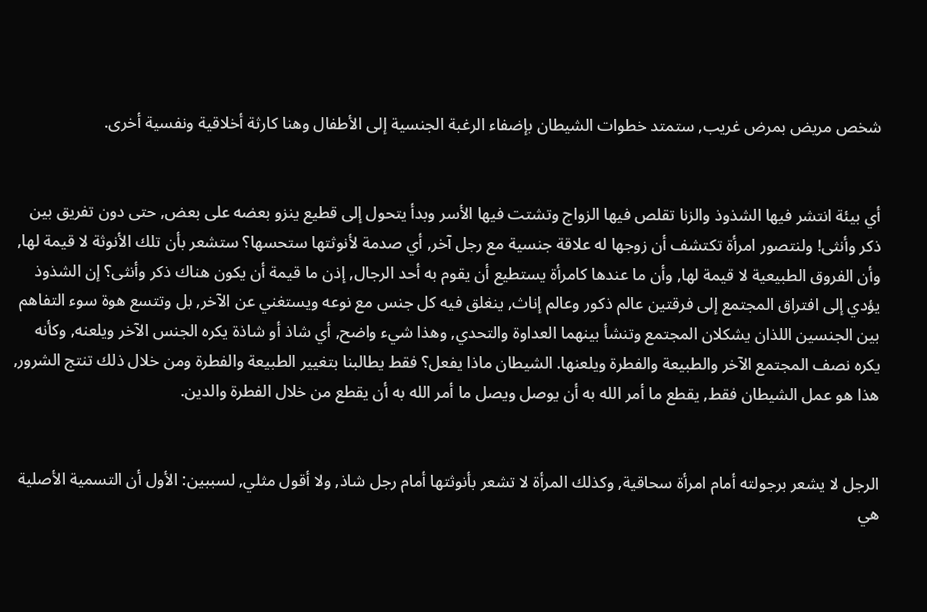شخص مريض بمرض غريب, ستمتد خطوات الشيطان بإضفاء الرغبة الجنسية إلى الأطفال وهنا كارثة أخلاقية ونفسية أخرى.


أي بيئة انتشر فيها الشذوذ والزنا تقلص فيها الزواج وتشتت فيها الأسر وبدأ يتحول إلى قطيع ينزو بعضه على بعض, حتى دون تفريق بين ذكر وأنثى! ولنتصور امرأة تكتشف أن زوجها له علاقة جنسية مع رجل آخر, أي صدمة لأنوثتها ستحسها؟ ستشعر بأن تلك الأنوثة لا قيمة لها, وأن الفروق الطبيعية لا قيمة لها, وأن ما عندها كامرأة يستطيع أن يقوم به أحد الرجال, إذن ما قيمة أن يكون هناك ذكر وأنثى؟ إن الشذوذ يؤدي إلى افتراق المجتمع إلى فرقتين عالم ذكور وعالم إناث, ينغلق فيه كل جنس مع نوعه ويستغني عن الآخر, بل وتتسع هوة سوء التفاهم بين الجنسين اللذان يشكلان المجتمع وتنشأ بينهما العداوة والتحدي, وهذا شيء واضح, أي شاذ أو شاذة يكره الجنس الآخر ويلعنه, وكأنه يكره نصف المجتمع الآخر والطبيعة والفطرة ويلعنها. الشيطان ماذا يفعل؟ فقط يطالبنا بتغيير الطبيعة والفطرة ومن خلال ذلك تنتج الشرور, هذا هو عمل الشيطان فقط, يقطع ما أمر الله به أن يوصل ويصل ما أمر الله به أن يقطع من خلال الفطرة والدين.


الرجل لا يشعر برجولته أمام امرأة سحاقية, وكذلك المرأة لا تشعر بأنوثتها أمام رجل شاذ, ولا أقول مثلي, لسببين: الأول أن التسمية الأصلية هي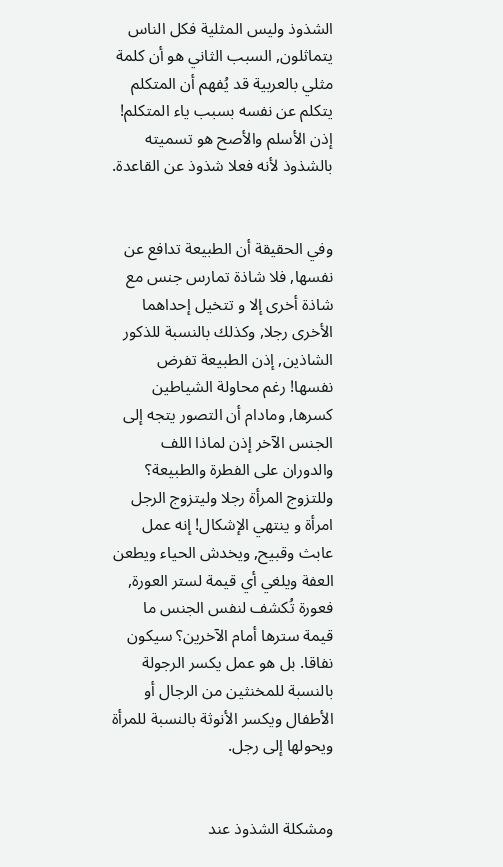الشذوذ وليس المثلية فكل الناس يتماثلون, السبب الثاني هو أن كلمة مثلي بالعربية قد يُفهم أن المتكلم يتكلم عن نفسه بسبب ياء المتكلم! إذن الأسلم والأصح هو تسميته بالشذوذ لأنه فعلا شذوذ عن القاعدة.


وفي الحقيقة أن الطبيعة تدافع عن نفسها, فلا شاذة تمارس جنس مع شاذة أخرى إلا و تتخيل إحداهما الأخرى رجلا, وكذلك بالنسبة للذكور الشاذين, إذن الطبيعة تفرض نفسها! رغم محاولة الشياطين كسرها, ومادام أن التصور يتجه إلى الجنس الآخر إذن لماذا اللف والدوران على الفطرة والطبيعة؟ وللتزوج المرأة رجلا وليتزوج الرجل امرأة و ينتهي الإشكال! إنه عمل عابث وقبيح, ويخدش الحياء ويطعن العفة ويلغي أي قيمة لستر العورة, فعورة تُكشف لنفس الجنس ما قيمة سترها أمام الآخرين؟ سيكون نفاقا. بل هو عمل يكسر الرجولة بالنسبة للمخنثين من الرجال أو الأطفال ويكسر الأنوثة بالنسبة للمرأة ويحولها إلى رجل.


ومشكلة الشذوذ عند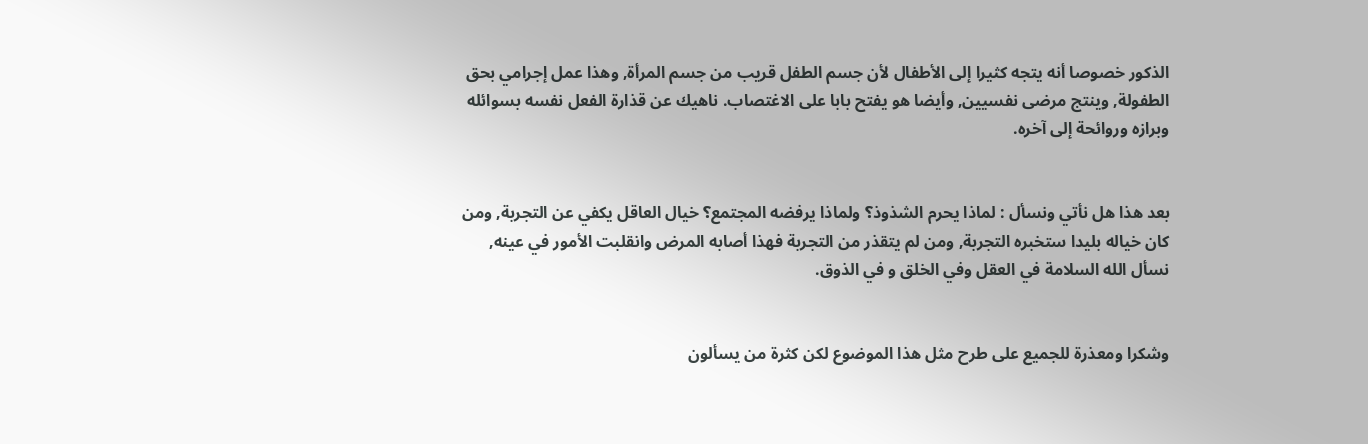الذكور خصوصا أنه يتجه كثيرا إلى الأطفال لأن جسم الطفل قريب من جسم المرأة, وهذا عمل إجرامي بحق الطفولة, وينتج مرضى نفسيين, وأيضا هو يفتح بابا على الاغتصاب. ناهيك عن قذارة الفعل نفسه بسوائله وبرازه وروائحة إلى آخره.


بعد هذا هل نأتي ونسأل : لماذا يحرم الشذوذ؟ ولماذا يرفضه المجتمع؟ خيال العاقل يكفي عن التجربة, ومن كان خياله بليدا ستخبره التجربة, ومن لم يتقذر من التجربة فهذا أصابه المرض وانقلبت الأمور في عينه, نسأل الله السلامة في العقل وفي الخلق و في الذوق.


وشكرا ومعذرة للجميع على طرح مثل هذا الموضوع لكن كثرة من يسألون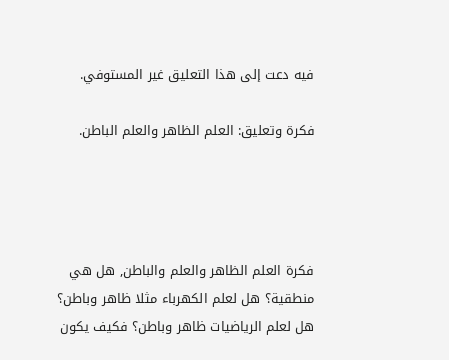فيه دعت إلى هذا التعليق غير المستوفي.

فكرة وتعليق: العلم الظاهر والعلم الباطن.




فكرة العلم الظاهر والعلم والباطن, هل هي منطقية؟ هل لعلم الكهرباء مثلا ظاهر وباطن؟ هل لعلم الرياضيات ظاهر وباطن؟ فكيف يكون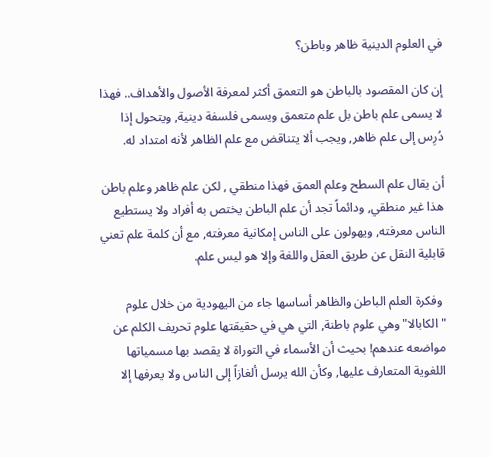في العلوم الدينية ظاهر وباطن؟

إن كان المقصود بالباطن هو التعمق أكثر لمعرفة الأصول والأهداف.. فهذا لا يسمى علم باطن بل علم متعمق ويسمى فلسفة دينية, ويتحول إذا دُرِس إلى علم ظاهر, ويجب ألا يتناقض مع علم الظاهر لأنه امتداد له.

أن يقال علم السطح وعلم العمق فهذا منطقي , لكن علم ظاهر وعلم باطن هذا غير منطقي, ودائماً تجد أن علم الباطن يختص به أفراد ولا يستطيع الناس معرفته, ويهولون على الناس إمكانية معرفته, مع أن كلمة علم تعني قابلية النقل عن طريق العقل واللغة وإلا هو ليس علم.

 وفكرة العلم الباطن والظاهر أساسها جاء من اليهودية من خلال علوم "الكابالا" وهي علوم باطنة, التي هي في حقيقتها علوم تحريف الكلم عن مواضعه عندهم! بحيث أن الأسماء في التوراة لا يقصد بها مسمياتها اللغوية المتعارف عليها, وكأن الله يرسل ألغازاً إلى الناس ولا يعرفها إلا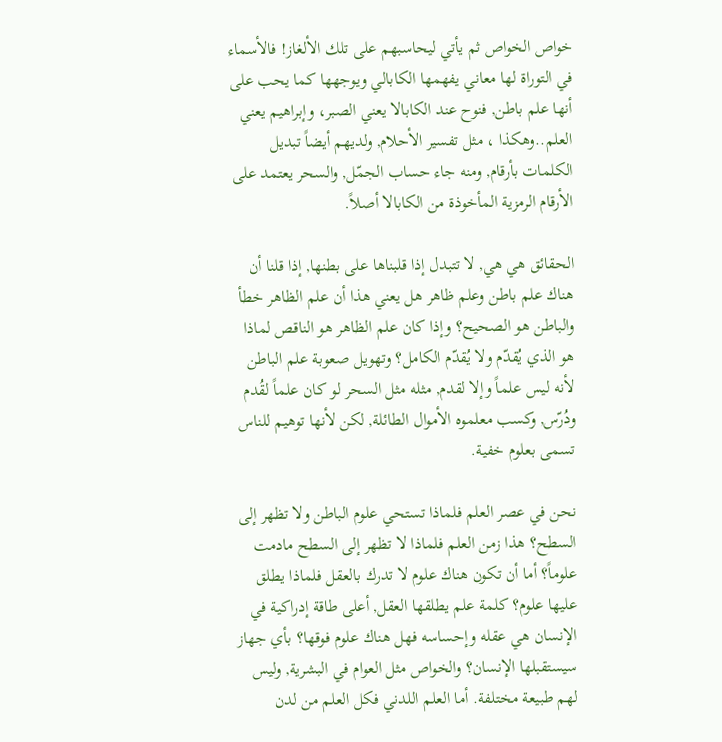خواص الخواص ثم يأتي ليحاسبهم على تلك الألغاز! فالأسماء في التوراة لها معاني يفهمها الكابالي ويوجهها كما يحب على أنها علم باطن, فنوح عند الكابالا يعني الصبر، وإبراهيم يعني العلم..وهكذا ، مثل تفسير الأحلام, ولديهم أيضاً تبديل الكلمات بأرقام, ومنه جاء حساب الجمّل, والسحر يعتمد على الأرقام الرمزية المأخوذة من الكابالا أصلاً.

الحقائق هي هي, لا تتبدل إذا قلبناها على بطنها, إذا قلنا أن هناك علم باطن وعلم ظاهر هل يعني هذا أن علم الظاهر خطأ والباطن هو الصحيح؟ وإذا كان علم الظاهر هو الناقص لماذا هو الذي يُقدّم ولا يُقدّم الكامل؟ وتهويل صعوبة علم الباطن لأنه ليس علماً وإلا لقدم, مثله مثل السحر لو كان علماً لقُدم ودُرّس, وكسب معلموه الأموال الطائلة, لكن لأنها توهيم للناس تسمى بعلوم خفية.

نحن في عصر العلم فلماذا تستحي علوم الباطن ولا تظهر إلى السطح؟ هذا زمن العلم فلماذا لا تظهر إلى السطح مادمت علوماً؟ أما أن تكون هناك علوم لا تدرك بالعقل فلماذا يطلق عليها علوم؟ كلمة علم يطلقها العقل, أعلى طاقة إدراكية في الإنسان هي عقله وإحساسه فهل هناك علوم فوقها؟ بأي جهاز سيستقبلها الإنسان؟ والخواص مثل العوام في البشرية, وليس لهم طبيعة مختلفة. أما العلم اللدني فكل العلم من لدن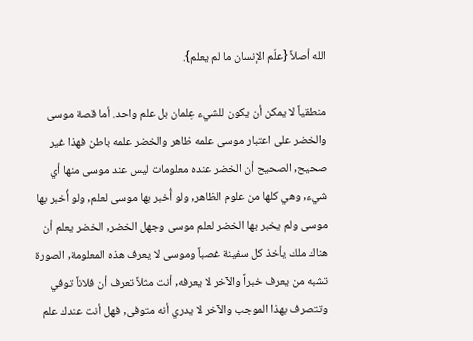الله أصلاً {علّم الإنسان ما لم يعلم}.

منطقياً لا يمكن أن يكون للشيء عِلمان بل علم واحد. أما قصة موسى والخضر على اعتبار موسى علمه ظاهر والخضر علمه باطن فهذا غير صحيح, الصحيح أن الخضر عنده معلومات ليس عند موسى منها أي شيء, وهي كلها من علوم الظاهر, ولو أُخبر بها موسى لعلم, ولو أُخبر بها موسى ولم يخبر بها الخضر لعلم موسى وجهل الخضر, الخضر يعلم أن هناك ملك يأخذ كل سفينة غصباً وموسى لا يعرف هذه المعلومة, الصورة تشبه من يعرف خبراً والآخر لا يعرفه, أنت مثلاً تعرف أن فلاناً توفي وتتصرف بهذا الموجب والآخر لا يدري أنه متوفى, فهل أنت عندك علم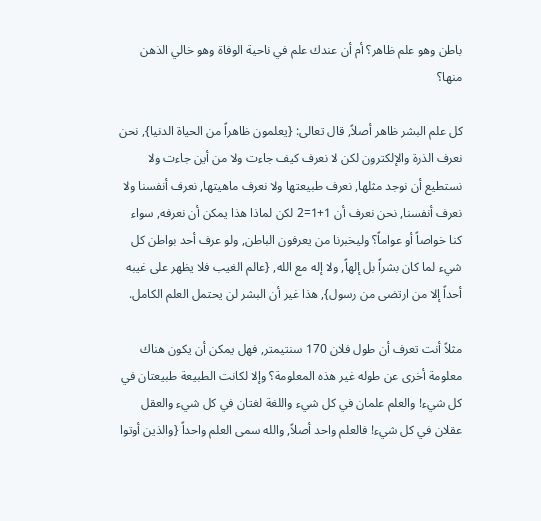باطن وهو علم ظاهر؟ أم أن عندك علم في ناحية الوفاة وهو خالي الذهن منها؟

كل علم البشر ظاهر أصلاً, قال تعالى: {يعلمون ظاهراً من الحياة الدنيا}, نحن نعرف الذرة والإلكترون لكن لا نعرف كيف جاءت ولا من أين جاءت ولا نستطيع أن نوجد مثلها, نعرف طبيعتها ولا نعرف ماهيتها, نعرف أنفسنا ولا نعرف أنفسنا, نحن نعرف أن 1+1=2 لكن لماذا هذا يمكن أن نعرفه, سواء كنا خواصاً أو عواماً؟ وليخبرنا من يعرفون الباطن, ولو عرف أحد بواطن كل شيء لما كان بشراً بل إلهاً, ولا إله مع الله, {عالم الغيب فلا يظهر على غيبه أحداً إلا من ارتضى من رسول}, هذا غير أن البشر لن يحتمل العلم الكامل.

مثلاً أنت تعرف أن طول فلان 170 سنتيمتر, فهل يمكن أن يكون هناك معلومة أخرى عن طوله غير هذه المعلومة؟ وإلا لكانت الطبيعة طبيعتان في كل شيء! والعلم علمان في كل شيء واللغة لغتان في كل شيء والعقل عقلان في كل شيء! فالعلم واحد أصلاً, والله سمى العلم واحداً {والذين أوتوا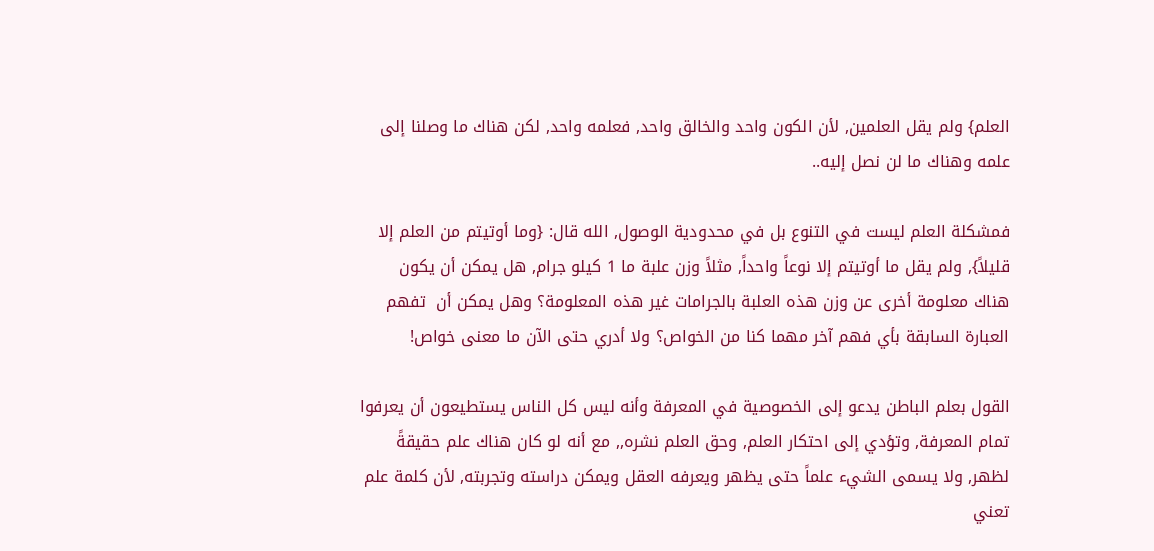العلم} ولم يقل العلمين, لأن الكون واحد والخالق واحد, فعلمه واحد, لكن هناك ما وصلنا إلى علمه وهناك ما لن نصل إليه..

فمشكلة العلم ليست في التنوع بل في محدودية الوصول, الله قال: {وما أوتيتم من العلم إلا قليلاً}, ولم يقل ما أوتيتم إلا نوعاً واحداً, مثلاً وزن علبة ما 1 كيلو جرام, هل يمكن أن يكون هناك معلومة أخرى عن وزن هذه العلبة بالجرامات غير هذه المعلومة؟ وهل يمكن أن  تفهم  العبارة السابقة بأي فهم آخر مهما كنا من الخواص؟ ولا أدري حتى الآن ما معنى خواص!

القول بعلم الباطن يدعو إلى الخصوصية في المعرفة وأنه ليس كل الناس يستطيعون أن يعرفوا تمام المعرفة, وتؤدي إلى احتكار العلم, وحق العلم نشره,, مع أنه لو كان هناك علم حقيقةً لظهر, ولا يسمى الشيء علماً حتى يظهر ويعرفه العقل ويمكن دراسته وتجربته, لأن كلمة علم تعني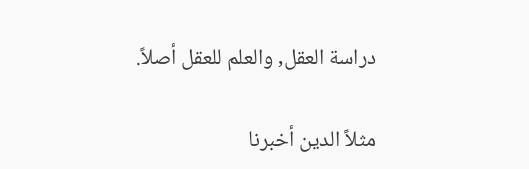دراسة العقل, والعلم للعقل أصلاً.

مثلاً الدين أخبرنا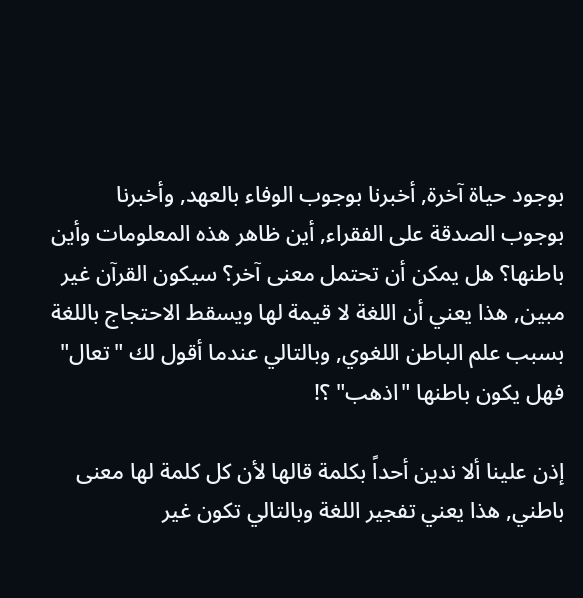بوجود حياة آخرة, أخبرنا بوجوب الوفاء بالعهد, وأخبرنا بوجوب الصدقة على الفقراء, أين ظاهر هذه المعلومات وأين باطنها؟ هل يمكن أن تحتمل معنى آخر؟ سيكون القرآن غير مبين, هذا يعني أن اللغة لا قيمة لها ويسقط الاحتجاج باللغة بسبب علم الباطن اللغوي, وبالتالي عندما أقول لك "تعال" فهل يكون باطنها "اذهب" ؟!

إذن علينا ألا ندين أحداً بكلمة قالها لأن كل كلمة لها معنى باطني, هذا يعني تفجير اللغة وبالتالي تكون غير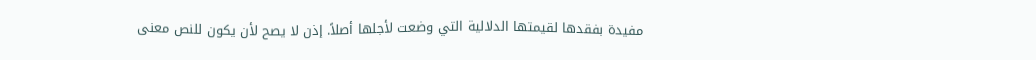مفيدة بفقدها لقيمتها الدلالية التي وضعت لأجلها أصلاً. إذن لا يصح لأن يكون للنص معنى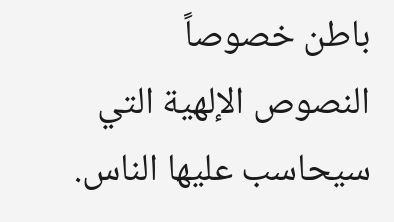باطن خصوصاً النصوص الإلهية التي سيحاسب عليها الناس.